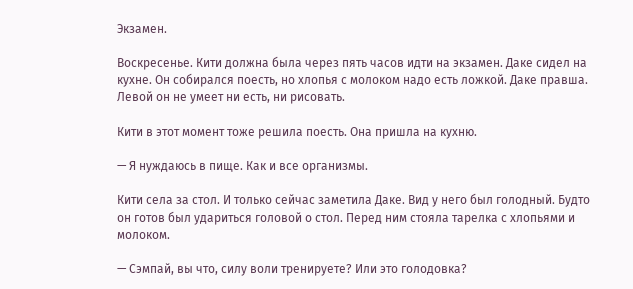Экзамен.

Воскресенье. Кити должна была через пять часов идти на экзамен. Даке сидел на кухне. Он собирался поесть, но хлопья с молоком надо есть ложкой. Даке правша. Левой он не умеет ни есть, ни рисовать.

Кити в этот момент тоже решила поесть. Она пришла на кухню.

— Я нуждаюсь в пище. Как и все организмы.

Кити села за стол. И только сейчас заметила Даке. Вид у него был голодный. Будто он готов был удариться головой о стол. Перед ним стояла тарелка с хлопьями и молоком.

— Сэмпай, вы что, силу воли тренируете? Или это голодовка?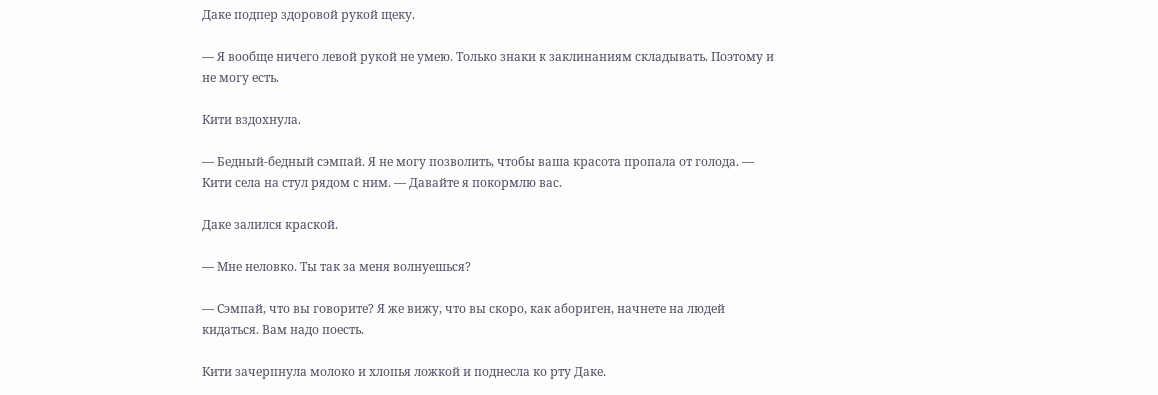Даке подпер здоровой рукой щеку.

— Я вообще ничего левой рукой не умею. Только знаки к заклинаниям складывать. Поэтому и не могу есть.

Кити вздохнула.

— Бедный-бедный сэмпай. Я не могу позволить, чтобы ваша красота пропала от голода. — Кити села на стул рядом с ним. — Давайте я покормлю вас.

Даке залился краской.

— Мне неловко. Ты так за меня волнуешься?

— Сэмпай, что вы говорите? Я же вижу, что вы скоро, как абориген, начнете на людей кидаться. Вам надо поесть.

Кити зачерпнула молоко и хлопья ложкой и поднесла ко рту Даке.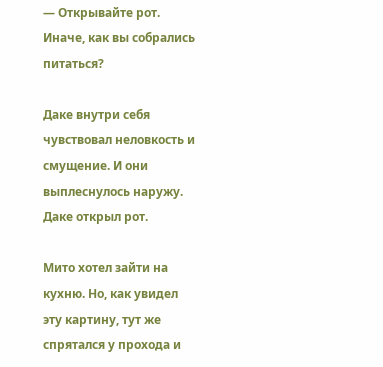— Открывайте рот. Иначе, как вы собрались питаться?

Даке внутри себя чувствовал неловкость и смущение. И они выплеснулось наружу. Даке открыл рот.

Мито хотел зайти на кухню. Но, как увидел эту картину, тут же спрятался у прохода и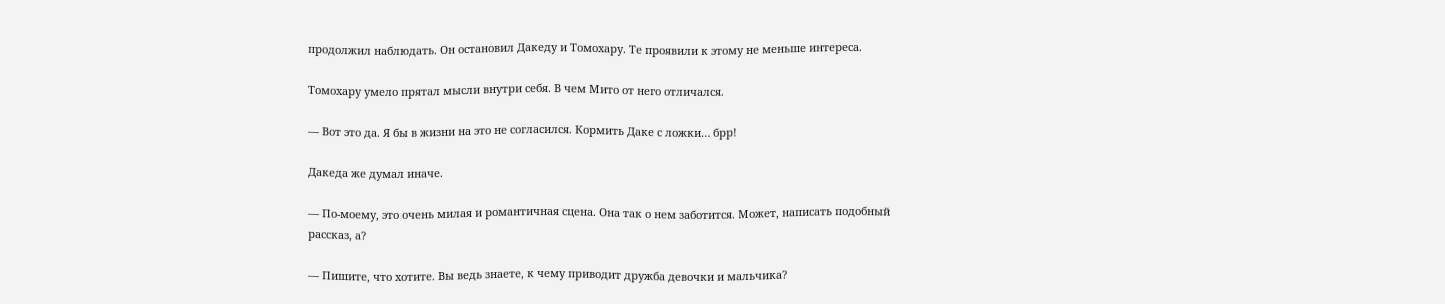продолжил наблюдать. Он остановил Дакеду и Томохару. Те проявили к этому не меньше интереса.

Томохару умело прятал мысли внутри себя. В чем Мито от него отличался.

— Вот это да. Я бы в жизни на это не согласился. Кормить Даке с ложки… брр!

Дакеда же думал иначе.

— По-моему, это очень милая и романтичная сцена. Она так о нем заботится. Может, написать подобный рассказ, а?

— Пишите, что хотите. Вы ведь знаете, к чему приводит дружба девочки и мальчика?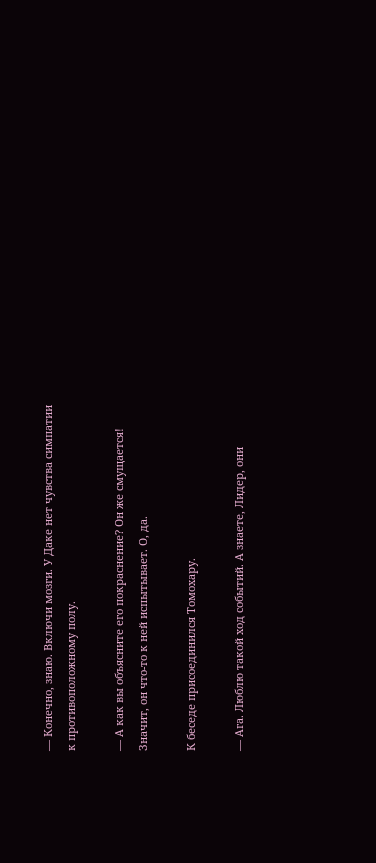— Конечно, знаю. Включи мозги. У Даке нет чувства симпатии к противоположному полу.

— А как вы объясните его покраснение? Он же смущается! Значит, он что-то к ней испытывает. О, да.

К беседе присоединился Томохару.

— Ага. Люблю такой ход событий. А знаете, Лидер, они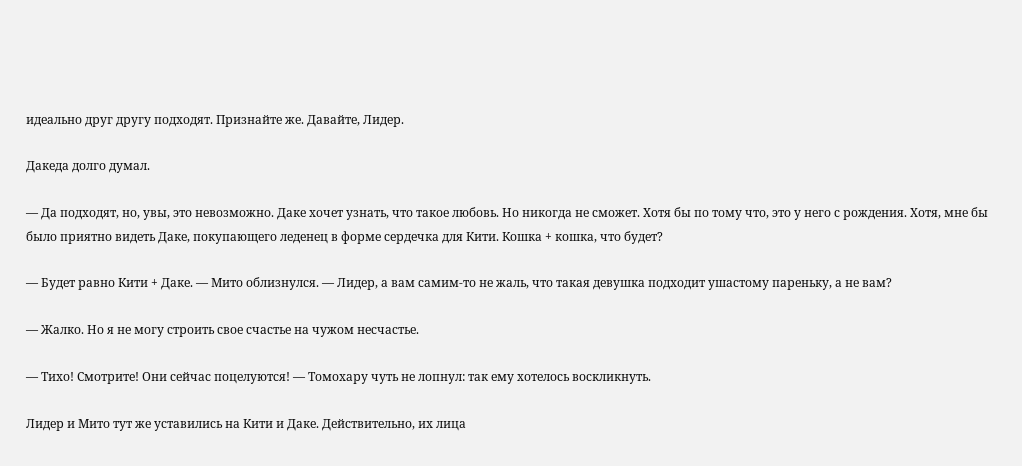идеально друг другу подходят. Признайте же. Давайте, Лидер.

Дакеда долго думал.

— Да подходят, но, увы, это невозможно. Даке хочет узнать, что такое любовь. Но никогда не сможет. Хотя бы по тому что, это у него с рождения. Хотя, мне бы было приятно видеть Даке, покупающего леденец в форме сердечка для Кити. Кошка + кошка, что будет?

— Будет равно Кити + Даке. — Мито облизнулся. — Лидер, а вам самим-то не жаль, что такая девушка подходит ушастому пареньку, а не вам?

— Жалко. Но я не могу строить свое счастье на чужом несчастье.

— Тихо! Смотрите! Они сейчас поцелуются! — Томохару чуть не лопнул: так ему хотелось воскликнуть.

Лидер и Мито тут же уставились на Кити и Даке. Действительно, их лица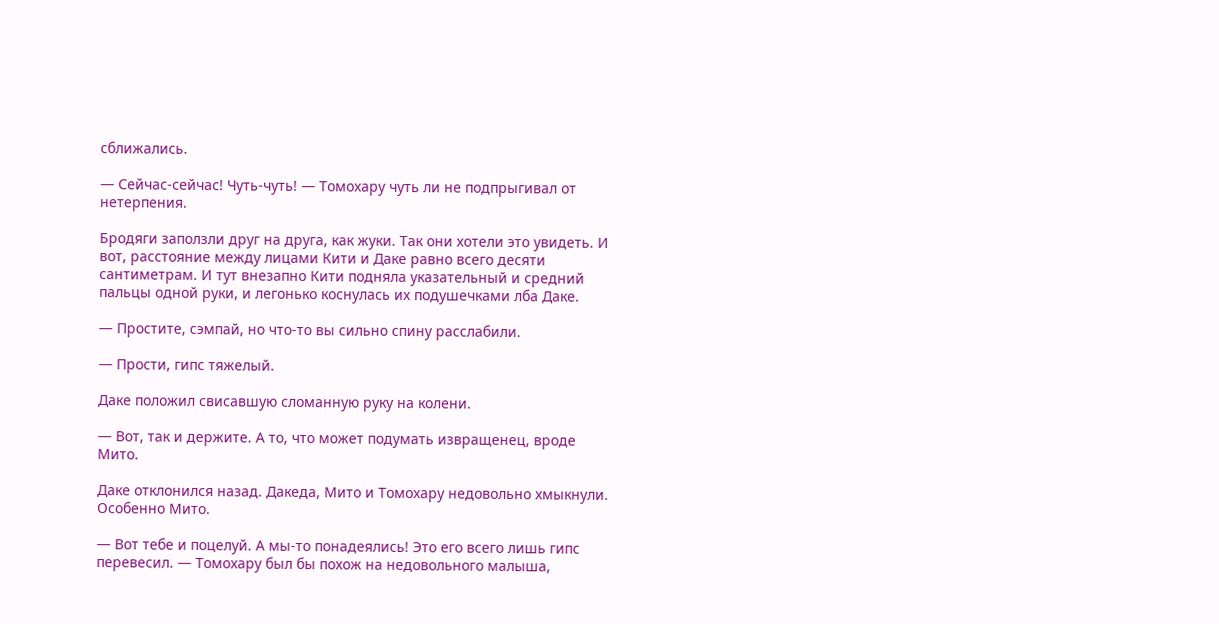сближались.

— Сейчас-сейчас! Чуть-чуть! — Томохару чуть ли не подпрыгивал от нетерпения.

Бродяги заползли друг на друга, как жуки. Так они хотели это увидеть. И вот, расстояние между лицами Кити и Даке равно всего десяти сантиметрам. И тут внезапно Кити подняла указательный и средний пальцы одной руки, и легонько коснулась их подушечками лба Даке.

— Простите, сэмпай, но что-то вы сильно спину расслабили.

— Прости, гипс тяжелый.

Даке положил свисавшую сломанную руку на колени.

— Вот, так и держите. А то, что может подумать извращенец, вроде Мито.

Даке отклонился назад. Дакеда, Мито и Томохару недовольно хмыкнули. Особенно Мито.

— Вот тебе и поцелуй. А мы-то понадеялись! Это его всего лишь гипс перевесил. — Томохару был бы похож на недовольного малыша,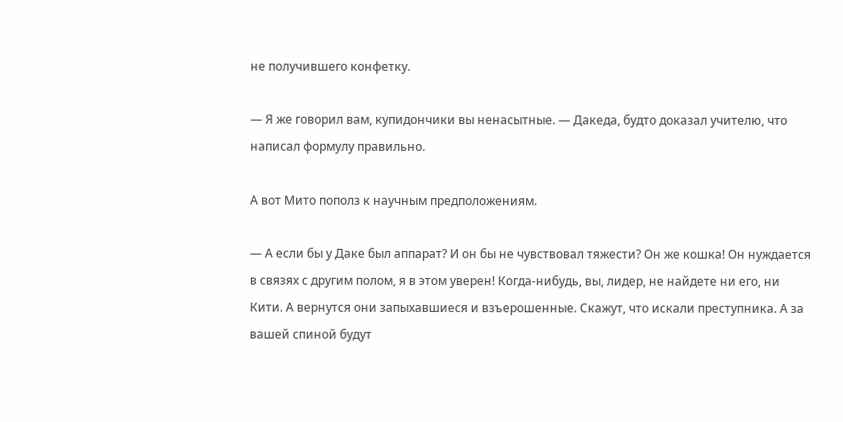не получившего конфетку.

— Я же говорил вам, купидончики вы ненасытные. — Дакеда, будто доказал учителю, что написал формулу правильно.

А вот Мито пополз к научным предположениям.

— А если бы у Даке был аппарат? И он бы не чувствовал тяжести? Он же кошка! Он нуждается в связях с другим полом, я в этом уверен! Когда-нибудь, вы, лидер, не найдете ни его, ни Кити. А вернутся они запыхавшиеся и взъерошенные. Скажут, что искали преступника. А за вашей спиной будут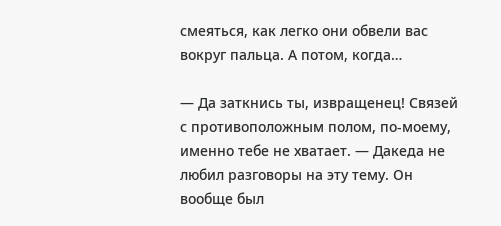смеяться, как легко они обвели вас вокруг пальца. А потом, когда…

— Да заткнись ты, извращенец! Связей с противоположным полом, по-моему, именно тебе не хватает. — Дакеда не любил разговоры на эту тему. Он вообще был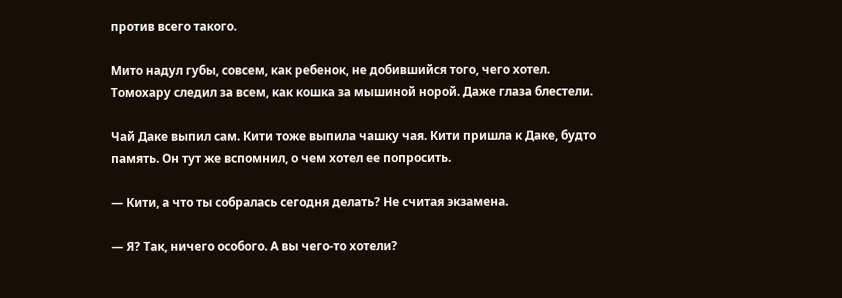против всего такого.

Мито надул губы, совсем, как ребенок, не добившийся того, чего хотел. Томохару следил за всем, как кошка за мышиной норой. Даже глаза блестели.

Чай Даке выпил сам. Кити тоже выпила чашку чая. Кити пришла к Даке, будто память. Он тут же вспомнил, о чем хотел ее попросить.

— Кити, а что ты собралась сегодня делать? Не считая экзамена.

— Я? Так, ничего особого. А вы чего-то хотели?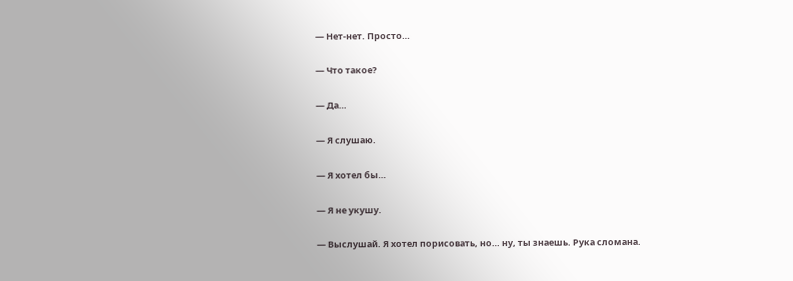— Нет-нет. Просто…

— Что такое?

— Да…

— Я слушаю.

— Я хотел бы…

— Я не укушу.

— Выслушай. Я хотел порисовать, но… ну, ты знаешь. Рука сломана.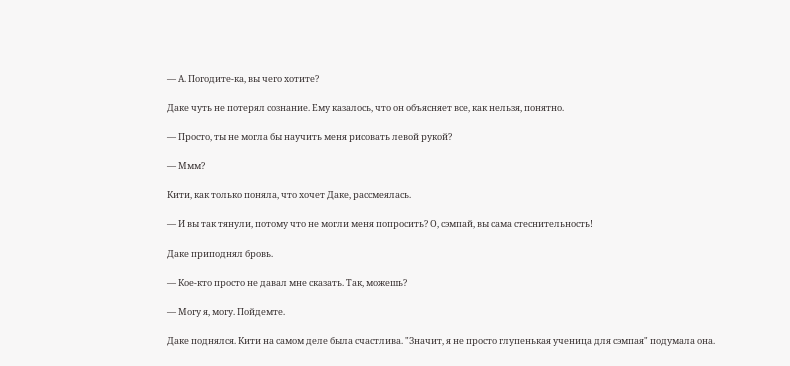— А. Погодите-ка, вы чего хотите?

Даке чуть не потерял сознание. Ему казалось, что он объясняет все, как нельзя, понятно.

— Просто, ты не могла бы научить меня рисовать левой рукой?

— Ммм?

Кити, как только поняла, что хочет Даке, рассмеялась.

— И вы так тянули, потому что не могли меня попросить? О, сэмпай, вы сама стеснительность!

Даке приподнял бровь.

— Кое-кто просто не давал мне сказать. Так, можешь?

— Могу я, могу. Пойдемте.

Даке поднялся. Кити на самом деле была счастлива. "Значит, я не просто глупенькая ученица для сэмпая" подумала она.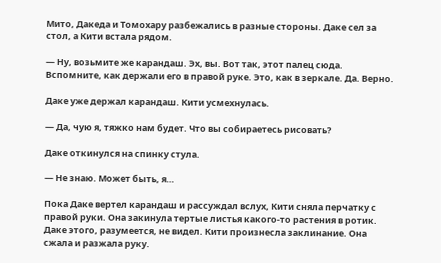Мито, Дакеда и Томохару разбежались в разные стороны. Даке сел за стол, а Кити встала рядом.

— Ну, возьмите же карандаш. Эх, вы. Вот так, этот палец сюда. Вспомните, как держали его в правой руке. Это, как в зеркале. Да. Верно.

Даке уже держал карандаш. Кити усмехнулась.

— Да, чую я, тяжко нам будет. Что вы собираетесь рисовать?

Даке откинулся на спинку стула.

— Не знаю. Может быть, я…

Пока Даке вертел карандаш и рассуждал вслух, Кити сняла перчатку с правой руки. Она закинула тертые листья какого-то растения в ротик. Даке этого, разумеется, не видел. Кити произнесла заклинание. Она сжала и разжала руку.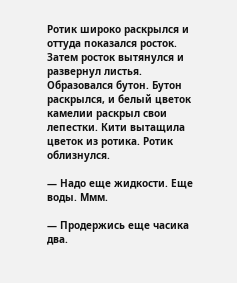Ротик широко раскрылся и оттуда показался росток. Затем росток вытянулся и развернул листья. Образовался бутон. Бутон раскрылся, и белый цветок камелии раскрыл свои лепестки. Кити вытащила цветок из ротика. Ротик облизнулся.

— Надо еще жидкости. Еще воды. Ммм.

— Продержись еще часика два.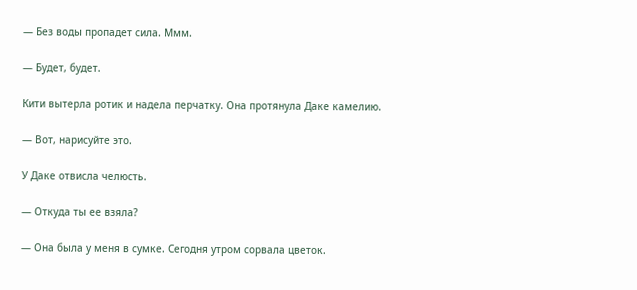— Без воды пропадет сила. Ммм.

— Будет, будет.

Кити вытерла ротик и надела перчатку. Она протянула Даке камелию.

— Вот, нарисуйте это.

У Даке отвисла челюсть.

— Откуда ты ее взяла?

— Она была у меня в сумке. Сегодня утром сорвала цветок.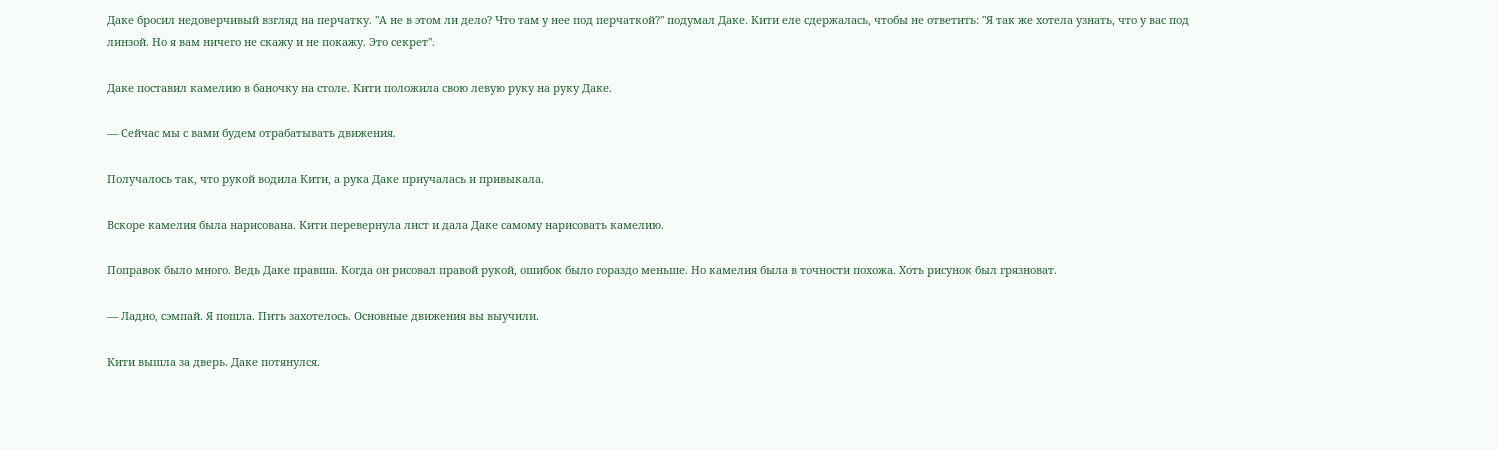Даке бросил недоверчивый взгляд на перчатку. "А не в этом ли дело? Что там у нее под перчаткой?" подумал Даке. Кити еле сдержалась, чтобы не ответить: "Я так же хотела узнать, что у вас под линзой. Но я вам ничего не скажу и не покажу. Это секрет".

Даке поставил камелию в баночку на столе. Кити положила свою левую руку на руку Даке.

— Сейчас мы с вами будем отрабатывать движения.

Получалось так, что рукой водила Кити, а рука Даке приучалась и привыкала.

Вскоре камелия была нарисована. Кити перевернула лист и дала Даке самому нарисовать камелию.

Поправок было много. Ведь Даке правша. Когда он рисовал правой рукой, ошибок было гораздо меньше. Но камелия была в точности похожа. Хоть рисунок был грязноват.

— Ладно, сэмпай. Я пошла. Пить захотелось. Основные движения вы выучили.

Кити вышла за дверь. Даке потянулся.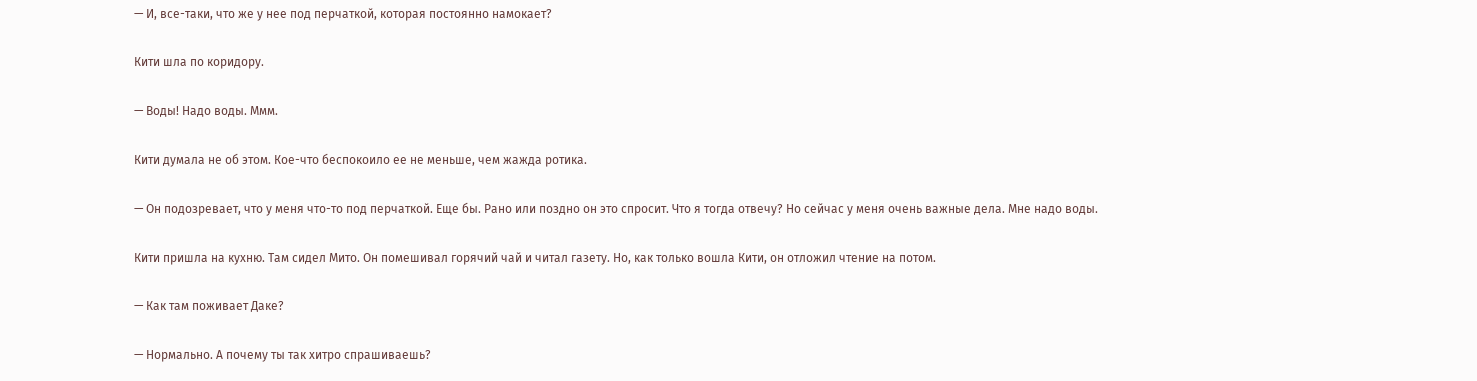— И, все-таки, что же у нее под перчаткой, которая постоянно намокает?

Кити шла по коридору.

— Воды! Надо воды. Ммм.

Кити думала не об этом. Кое-что беспокоило ее не меньше, чем жажда ротика.

— Он подозревает, что у меня что-то под перчаткой. Еще бы. Рано или поздно он это спросит. Что я тогда отвечу? Но сейчас у меня очень важные дела. Мне надо воды.

Кити пришла на кухню. Там сидел Мито. Он помешивал горячий чай и читал газету. Но, как только вошла Кити, он отложил чтение на потом.

— Как там поживает Даке?

— Нормально. А почему ты так хитро спрашиваешь?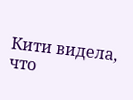Кити видела, что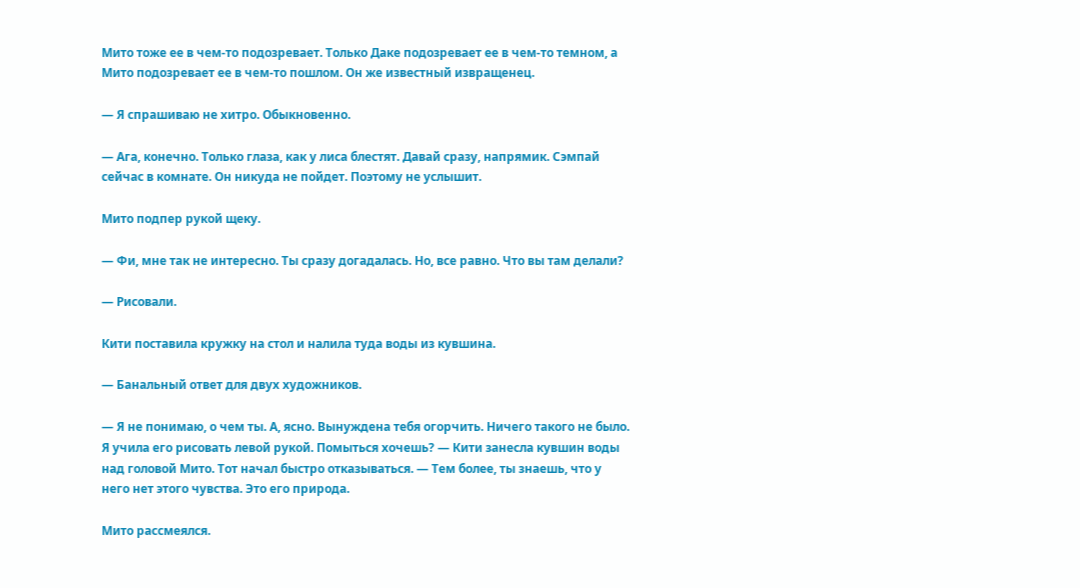Мито тоже ее в чем-то подозревает. Только Даке подозревает ее в чем-то темном, а Мито подозревает ее в чем-то пошлом. Он же известный извращенец.

— Я спрашиваю не хитро. Обыкновенно.

— Ага, конечно. Только глаза, как у лиса блестят. Давай сразу, напрямик. Сэмпай сейчас в комнате. Он никуда не пойдет. Поэтому не услышит.

Мито подпер рукой щеку.

— Фи, мне так не интересно. Ты сразу догадалась. Но, все равно. Что вы там делали?

— Рисовали.

Кити поставила кружку на стол и налила туда воды из кувшина.

— Банальный ответ для двух художников.

— Я не понимаю, о чем ты. А, ясно. Вынуждена тебя огорчить. Ничего такого не было. Я учила его рисовать левой рукой. Помыться хочешь? — Кити занесла кувшин воды над головой Мито. Тот начал быстро отказываться. — Тем более, ты знаешь, что у него нет этого чувства. Это его природа.

Мито рассмеялся.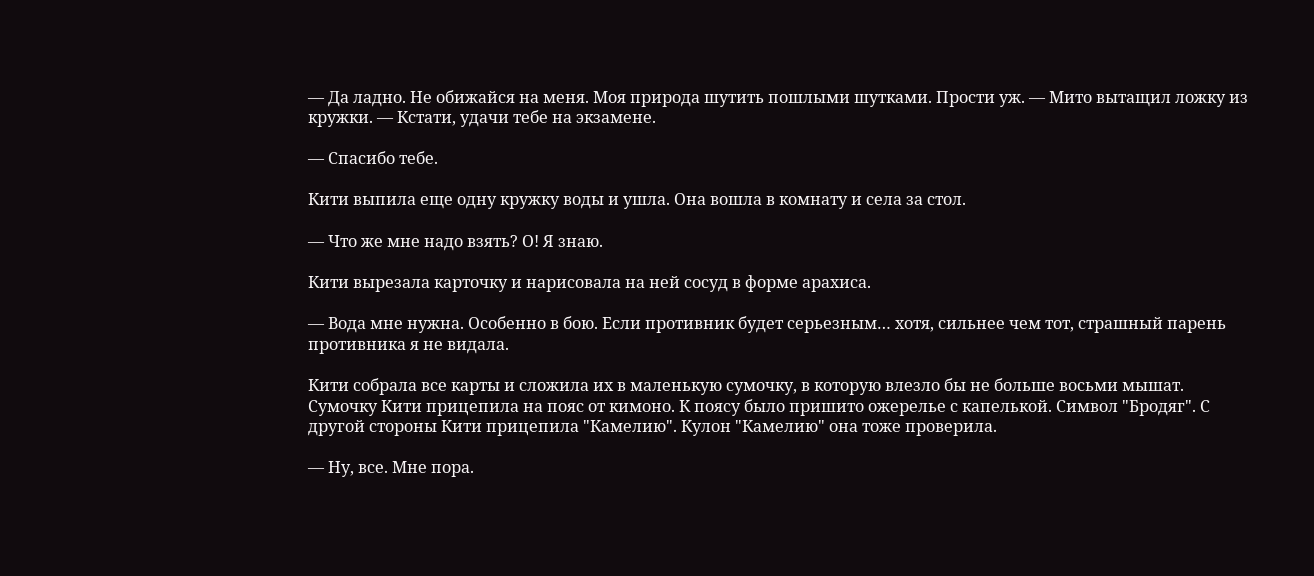— Да ладно. Не обижайся на меня. Моя природа шутить пошлыми шутками. Прости уж. — Мито вытащил ложку из кружки. — Кстати, удачи тебе на экзамене.

— Спасибо тебе.

Кити выпила еще одну кружку воды и ушла. Она вошла в комнату и села за стол.

— Что же мне надо взять? О! Я знаю.

Кити вырезала карточку и нарисовала на ней сосуд в форме арахиса.

— Вода мне нужна. Особенно в бою. Если противник будет серьезным… хотя, сильнее чем тот, страшный парень противника я не видала.

Кити собрала все карты и сложила их в маленькую сумочку, в которую влезло бы не больше восьми мышат. Сумочку Кити прицепила на пояс от кимоно. К поясу было пришито ожерелье с капелькой. Символ "Бродяг". С другой стороны Кити прицепила "Камелию". Кулон "Камелию" она тоже проверила.

— Ну, все. Мне пора.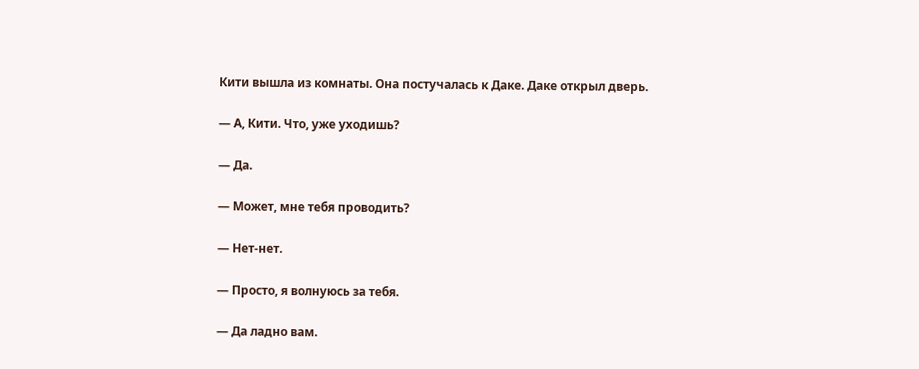Кити вышла из комнаты. Она постучалась к Даке. Даке открыл дверь.

— А, Кити. Что, уже уходишь?

— Да.

— Может, мне тебя проводить?

— Нет-нет.

— Просто, я волнуюсь за тебя.

— Да ладно вам.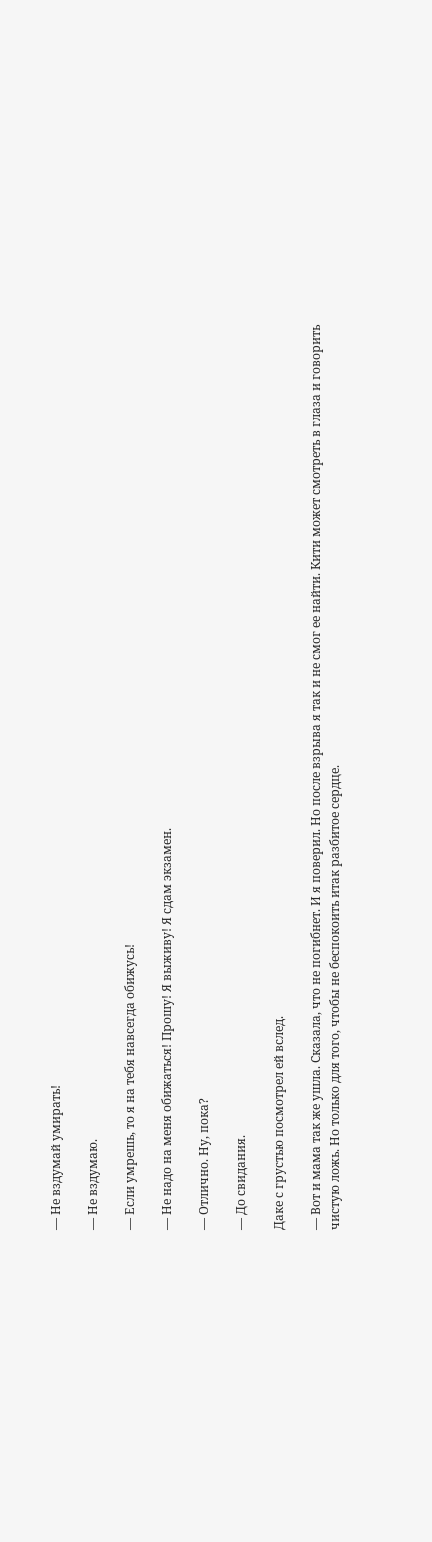— Не вздумай умирать!

— Не вздумаю.

— Если умрешь, то я на тебя навсегда обижусь!

— Не надо на меня обижаться! Прошу! Я выживу! Я сдам экзамен.

— Отлично. Ну, пока?

— До свидания.

Даке с грустью посмотрел ей вслед.

— Вот и мама так же ушла. Сказала, что не погибнет. И я поверил. Но после взрыва я так и не смог ее найти. Кити может смотреть в глаза и говорить чистую ложь. Но только для того, чтобы не беспокоить итак разбитое сердце.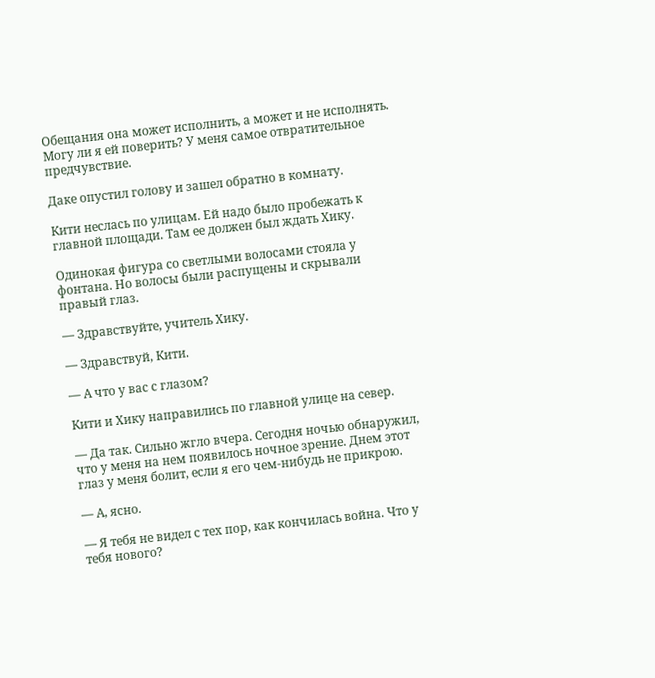Обещания она может исполнить, а может и не исполнять. Могу ли я ей поверить? У меня самое отвратительное предчувствие.

Даке опустил голову и зашел обратно в комнату.

Кити неслась по улицам. Ей надо было пробежать к главной площади. Там ее должен был ждать Хику.

Одинокая фигура со светлыми волосами стояла у фонтана. Но волосы были распущены и скрывали правый глаз.

— Здравствуйте, учитель Хику.

— Здравствуй, Кити.

— А что у вас с глазом?

Кити и Хику направились по главной улице на север.

— Да так. Сильно жгло вчера. Сегодня ночью обнаружил, что у меня на нем появилось ночное зрение. Днем этот глаз у меня болит, если я его чем-нибудь не прикрою.

— А, ясно.

— Я тебя не видел с тех пор, как кончилась война. Что у тебя нового?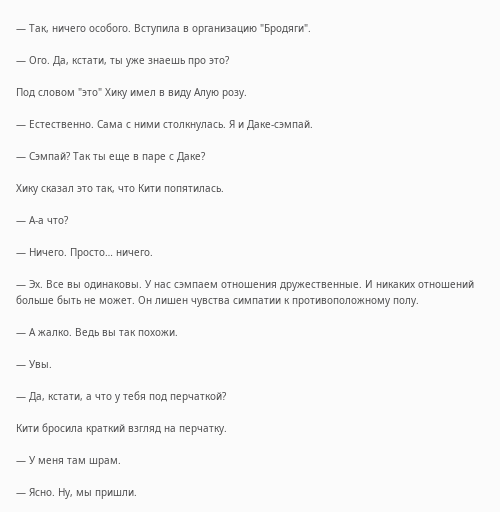— Так, ничего особого. Вступила в организацию "Бродяги".

— Ого. Да, кстати, ты уже знаешь про это?

Под словом "это" Хику имел в виду Алую розу.

— Естественно. Сама с ними столкнулась. Я и Даке-сэмпай.

— Сэмпай? Так ты еще в паре с Даке?

Хику сказал это так, что Кити попятилась.

— А-а что?

— Ничего. Просто… ничего.

— Эх. Все вы одинаковы. У нас сэмпаем отношения дружественные. И никаких отношений больше быть не может. Он лишен чувства симпатии к противоположному полу.

— А жалко. Ведь вы так похожи.

— Увы.

— Да, кстати, а что у тебя под перчаткой?

Кити бросила краткий взгляд на перчатку.

— У меня там шрам.

— Ясно. Ну, мы пришли.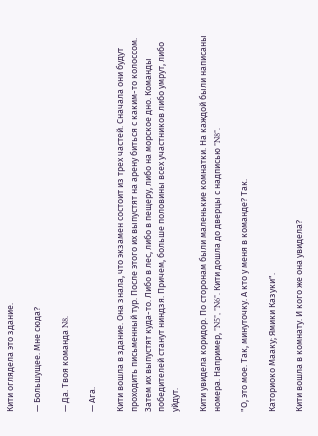Кити оглядела это здание.

— Большущее. Мне сюда?

— Да. Твоя команда N8.

— Ага.

Кити вошла в здание. Она знала, что экзамен состоит из трех частей. Сначала они будут проходить письменный тур. После этого их выпустят на арену биться с каким-то колоссом. Затем их выпустят куда-то. Либо в лес, либо в пещеру, либо на морское дно. Команды победителей станут ниндзя. Причем, больше половины всех участников либо умрут, либо уйдут.

Кити увидела коридор. По сторонам были маленькие комнатки. На каждой были написаны номера. Например, "N5", "N6". Кити дошла до дверцы с надписью "N8".

"О, это мое. Так, минуточку. А кто у меня в команде? Так.

Каториоко Мааку; Ямики Казуки".

Кити вошла в комнату. И кого же она увидела?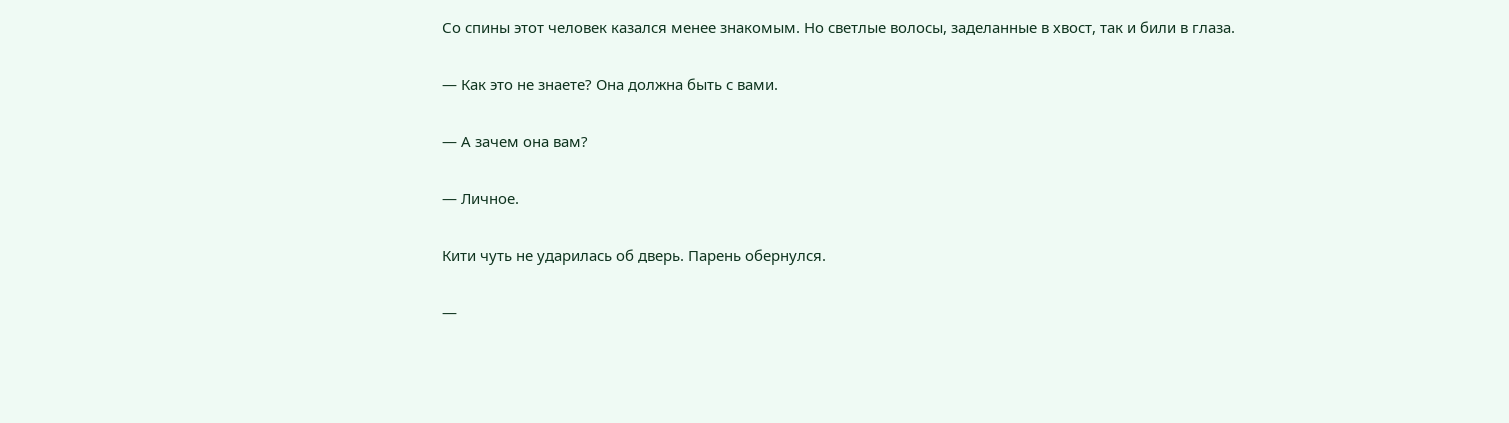Со спины этот человек казался менее знакомым. Но светлые волосы, заделанные в хвост, так и били в глаза.

— Как это не знаете? Она должна быть с вами.

— А зачем она вам?

— Личное.

Кити чуть не ударилась об дверь. Парень обернулся.

—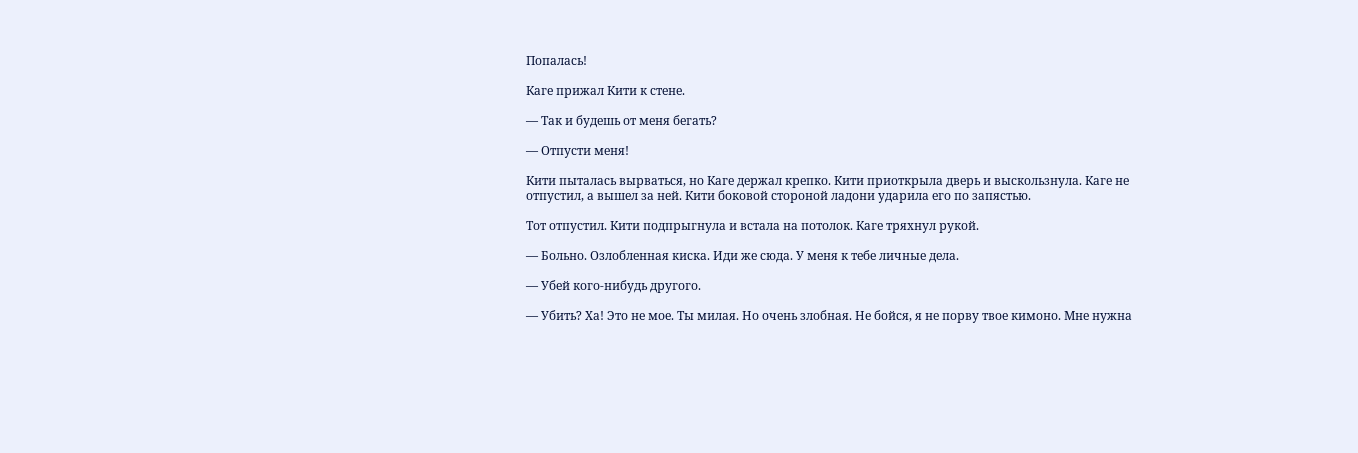Попалась!

Каге прижал Кити к стене.

— Так и будешь от меня бегать?

— Отпусти меня!

Кити пыталась вырваться, но Каге держал крепко. Кити приоткрыла дверь и выскользнула. Каге не отпустил, а вышел за ней. Кити боковой стороной ладони ударила его по запястью.

Тот отпустил. Кити подпрыгнула и встала на потолок. Каге тряхнул рукой.

— Больно. Озлобленная киска. Иди же сюда. У меня к тебе личные дела.

— Убей кого-нибудь другого.

— Убить? Ха! Это не мое. Ты милая. Но очень злобная. Не бойся, я не порву твое кимоно. Мне нужна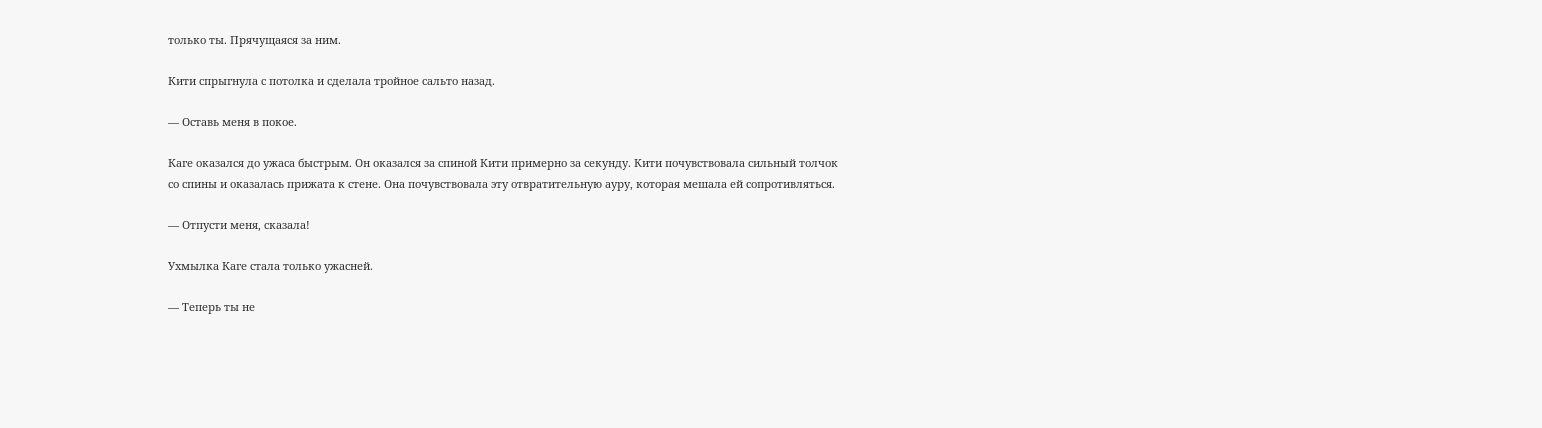только ты. Прячущаяся за ним.

Кити спрыгнула с потолка и сделала тройное сальто назад.

— Оставь меня в покое.

Каге оказался до ужаса быстрым. Он оказался за спиной Кити примерно за секунду. Кити почувствовала сильный толчок со спины и оказалась прижата к стене. Она почувствовала эту отвратительную ауру, которая мешала ей сопротивляться.

— Отпусти меня, сказала!

Ухмылка Каге стала только ужасней.

— Теперь ты не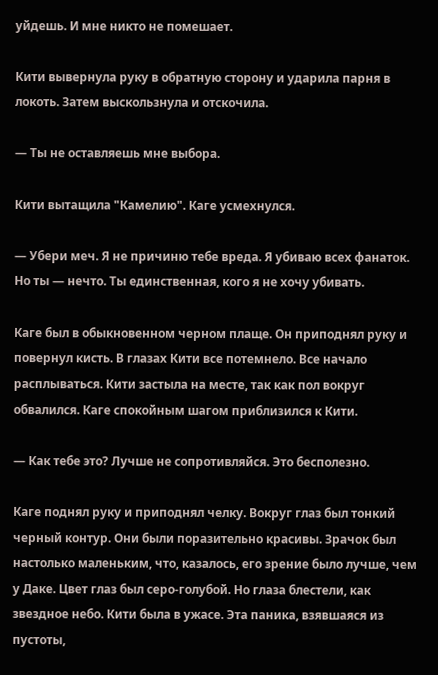уйдешь. И мне никто не помешает.

Кити вывернула руку в обратную сторону и ударила парня в локоть. Затем выскользнула и отскочила.

— Ты не оставляешь мне выбора.

Кити вытащила "Камелию". Каге усмехнулся.

— Убери меч. Я не причиню тебе вреда. Я убиваю всех фанаток. Но ты — нечто. Ты единственная, кого я не хочу убивать.

Каге был в обыкновенном черном плаще. Он приподнял руку и повернул кисть. В глазах Кити все потемнело. Все начало расплываться. Кити застыла на месте, так как пол вокруг обвалился. Каге спокойным шагом приблизился к Кити.

— Как тебе это? Лучше не сопротивляйся. Это бесполезно.

Каге поднял руку и приподнял челку. Вокруг глаз был тонкий черный контур. Они были поразительно красивы. Зрачок был настолько маленьким, что, казалось, его зрение было лучше, чем у Даке. Цвет глаз был серо-голубой. Но глаза блестели, как звездное небо. Кити была в ужасе. Эта паника, взявшаяся из пустоты,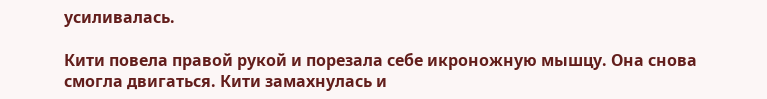усиливалась.

Кити повела правой рукой и порезала себе икроножную мышцу. Она снова смогла двигаться. Кити замахнулась и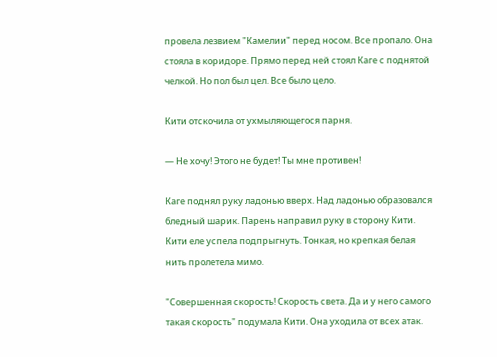провела лезвием "Камелии" перед носом. Все пропало. Она стояла в коридоре. Прямо перед ней стоял Каге с поднятой челкой. Но пол был цел. Все было цело.

Кити отскочила от ухмыляющегося парня.

— Не хочу! Этого не будет! Ты мне противен!

Каге поднял руку ладонью вверх. Над ладонью образовался бледный шарик. Парень направил руку в сторону Кити. Кити еле успела подпрыгнуть. Тонкая, но крепкая белая нить пролетела мимо.

"Совершенная скорость! Скорость света. Да и у него самого такая скорость" подумала Кити. Она уходила от всех атак.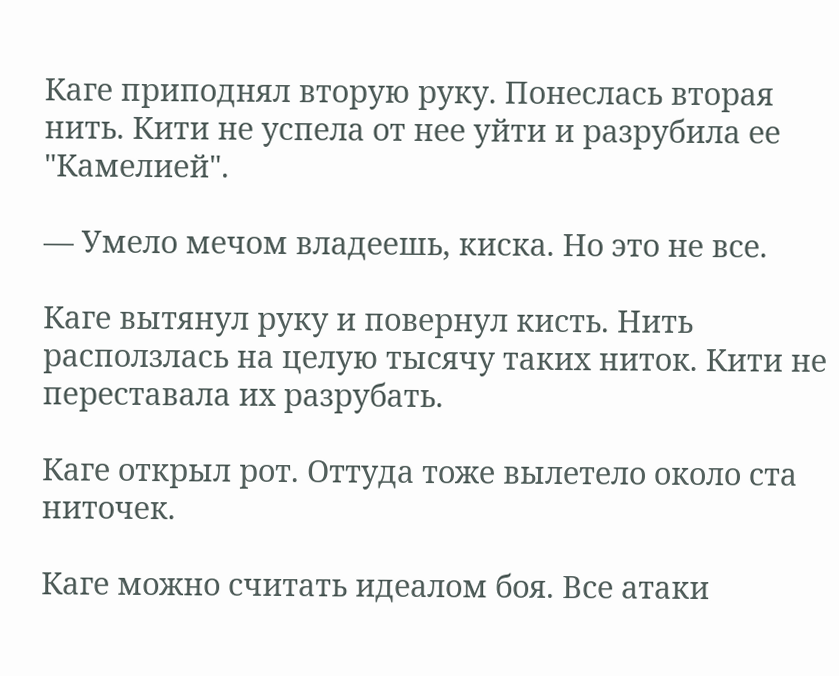Каге приподнял вторую руку. Понеслась вторая нить. Кити не успела от нее уйти и разрубила ее "Камелией".

— Умело мечом владеешь, киска. Но это не все.

Каге вытянул руку и повернул кисть. Нить расползлась на целую тысячу таких ниток. Кити не переставала их разрубать.

Каге открыл рот. Оттуда тоже вылетело около ста ниточек.

Каге можно считать идеалом боя. Все атаки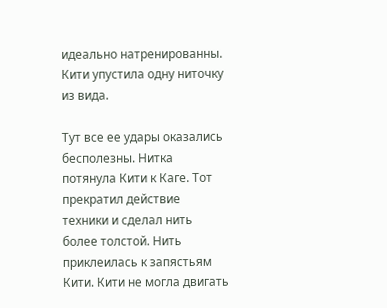идеально натренированны. Кити упустила одну ниточку из вида.

Тут все ее удары оказались бесполезны. Нитка потянула Кити к Каге. Тот прекратил действие техники и сделал нить более толстой. Нить приклеилась к запястьям Кити. Кити не могла двигать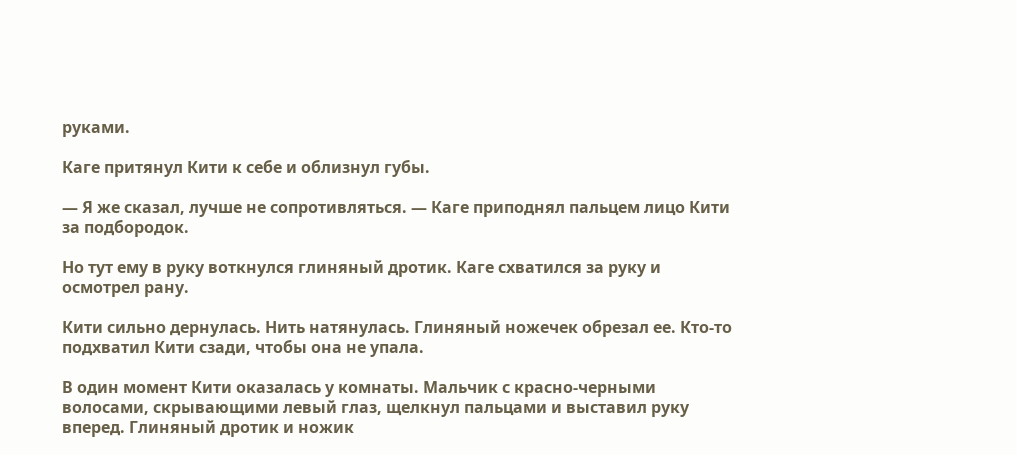руками.

Каге притянул Кити к себе и облизнул губы.

— Я же сказал, лучше не сопротивляться. — Каге приподнял пальцем лицо Кити за подбородок.

Но тут ему в руку воткнулся глиняный дротик. Каге схватился за руку и осмотрел рану.

Кити сильно дернулась. Нить натянулась. Глиняный ножечек обрезал ее. Кто-то подхватил Кити сзади, чтобы она не упала.

В один момент Кити оказалась у комнаты. Мальчик с красно-черными волосами, скрывающими левый глаз, щелкнул пальцами и выставил руку вперед. Глиняный дротик и ножик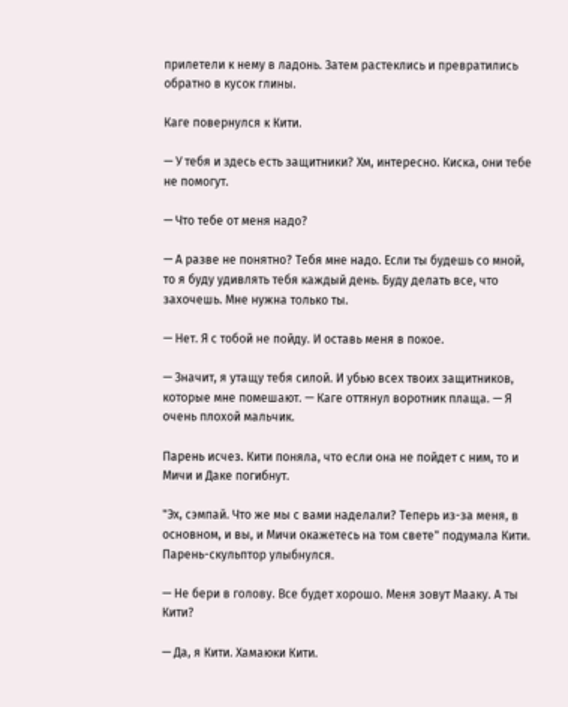прилетели к нему в ладонь. Затем растеклись и превратились обратно в кусок глины.

Каге повернулся к Кити.

— У тебя и здесь есть защитники? Хм, интересно. Киска, они тебе не помогут.

— Что тебе от меня надо?

— А разве не понятно? Тебя мне надо. Если ты будешь со мной, то я буду удивлять тебя каждый день. Буду делать все, что захочешь. Мне нужна только ты.

— Нет. Я с тобой не пойду. И оставь меня в покое.

— Значит, я утащу тебя силой. И убью всех твоих защитников, которые мне помешают. — Каге оттянул воротник плаща. — Я очень плохой мальчик.

Парень исчез. Кити поняла, что если она не пойдет с ним, то и Мичи и Даке погибнут.

"Эх, сэмпай. Что же мы с вами наделали? Теперь из-за меня, в основном, и вы, и Мичи окажетесь на том свете" подумала Кити. Парень-скульптор улыбнулся.

— Не бери в голову. Все будет хорошо. Меня зовут Мааку. А ты Кити?

— Да, я Кити. Хамаюки Кити.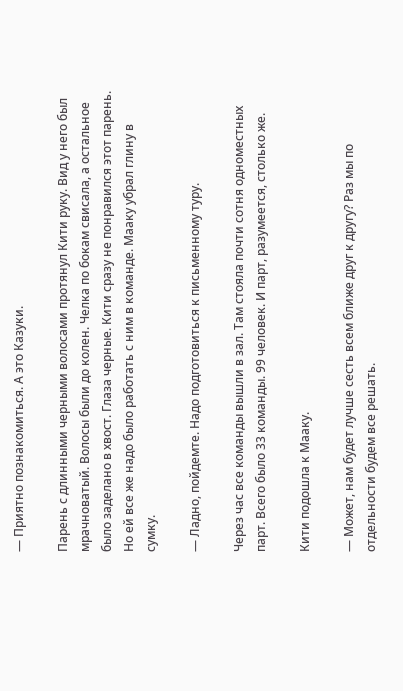— Приятно познакомиться. А это Казуки.

Парень с длинными черными волосами протянул Кити руку. Вид у него был мрачноватый. Волосы были до колен. Челка по бокам свисала, а остальное было заделано в хвост. Глаза черные. Кити сразу не понравился этот парень. Но ей все же надо было работать с ним в команде. Мааку убрал глину в сумку.

— Ладно, пойдемте. Надо подготовиться к письменному туру.

Через час все команды вышли в зал. Там стояла почти сотня одноместных парт. Всего было 33 команды. 99 человек. И парт, разумеется, столько же.

Кити подошла к Мааку.

— Может, нам будет лучше сесть всем ближе друг к другу? Раз мы по отдельности будем все решать.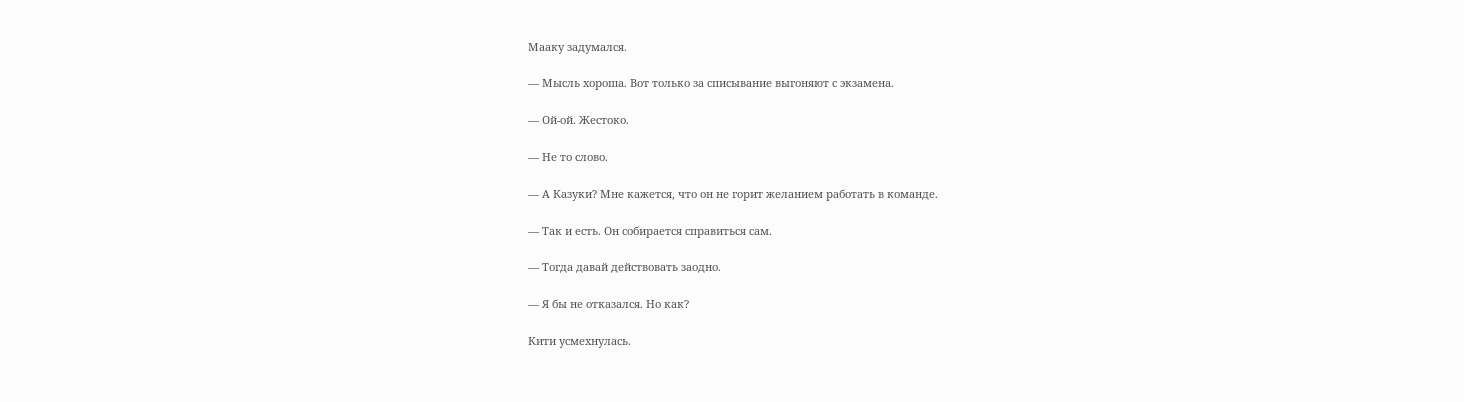Мааку задумался.

— Мысль хороша. Вот только за списывание выгоняют с экзамена.

— Ой-ой. Жестоко.

— Не то слово.

— А Казуки? Мне кажется, что он не горит желанием работать в команде.

— Так и есть. Он собирается справиться сам.

— Тогда давай действовать заодно.

— Я бы не отказался. Но как?

Кити усмехнулась.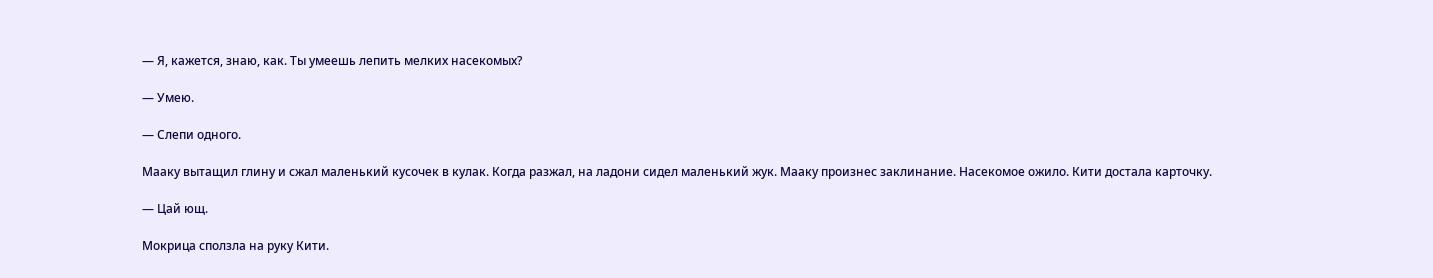— Я, кажется, знаю, как. Ты умеешь лепить мелких насекомых?

— Умею.

— Слепи одного.

Мааку вытащил глину и сжал маленький кусочек в кулак. Когда разжал, на ладони сидел маленький жук. Мааку произнес заклинание. Насекомое ожило. Кити достала карточку.

— Цай ющ.

Мокрица сползла на руку Кити.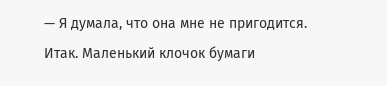— Я думала, что она мне не пригодится. Итак. Маленький клочок бумаги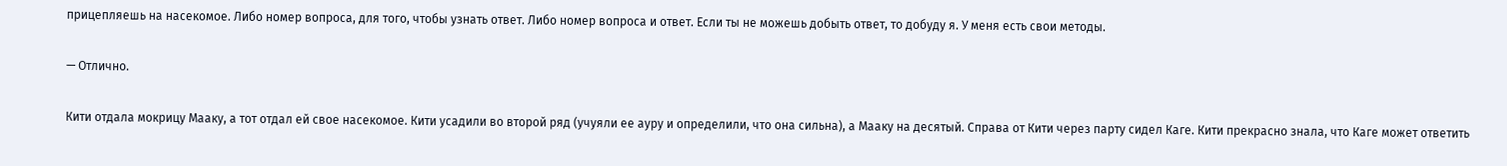прицепляешь на насекомое. Либо номер вопроса, для того, чтобы узнать ответ. Либо номер вопроса и ответ. Если ты не можешь добыть ответ, то добуду я. У меня есть свои методы.

— Отлично.

Кити отдала мокрицу Мааку, а тот отдал ей свое насекомое. Кити усадили во второй ряд (учуяли ее ауру и определили, что она сильна), а Мааку на десятый. Справа от Кити через парту сидел Каге. Кити прекрасно знала, что Каге может ответить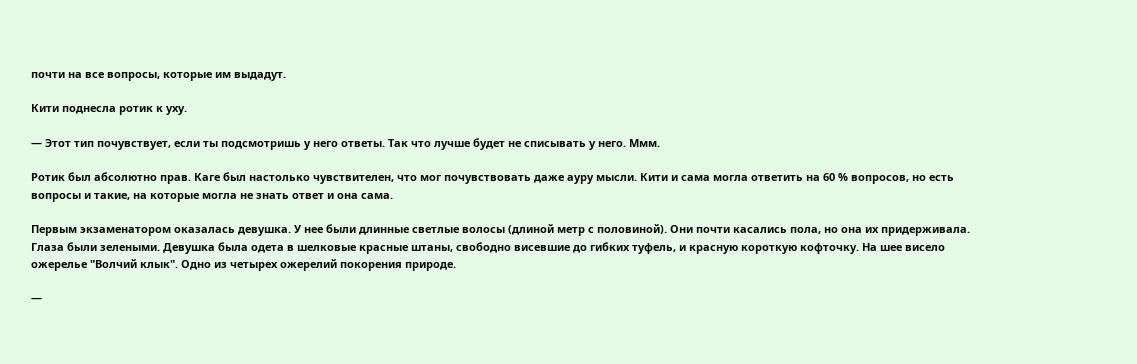почти на все вопросы, которые им выдадут.

Кити поднесла ротик к уху.

— Этот тип почувствует, если ты подсмотришь у него ответы. Так что лучше будет не списывать у него. Ммм.

Ротик был абсолютно прав. Каге был настолько чувствителен, что мог почувствовать даже ауру мысли. Кити и сама могла ответить на 60 % вопросов, но есть вопросы и такие, на которые могла не знать ответ и она сама.

Первым экзаменатором оказалась девушка. У нее были длинные светлые волосы (длиной метр с половиной). Они почти касались пола, но она их придерживала. Глаза были зелеными. Девушка была одета в шелковые красные штаны, свободно висевшие до гибких туфель, и красную короткую кофточку. На шее висело ожерелье "Волчий клык". Одно из четырех ожерелий покорения природе.

—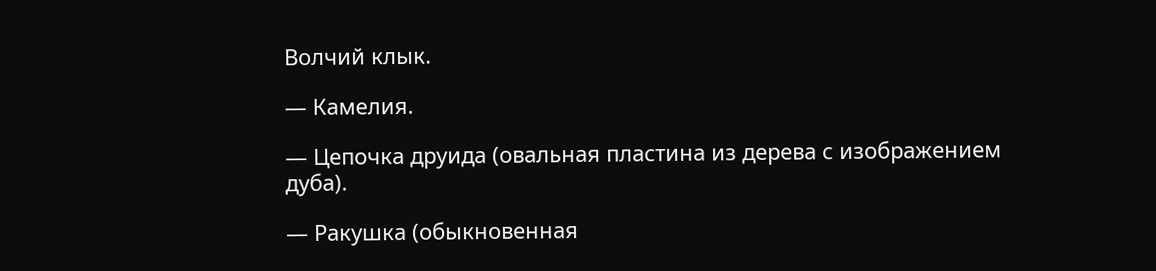Волчий клык.

— Камелия.

— Цепочка друида (овальная пластина из дерева с изображением дуба).

— Ракушка (обыкновенная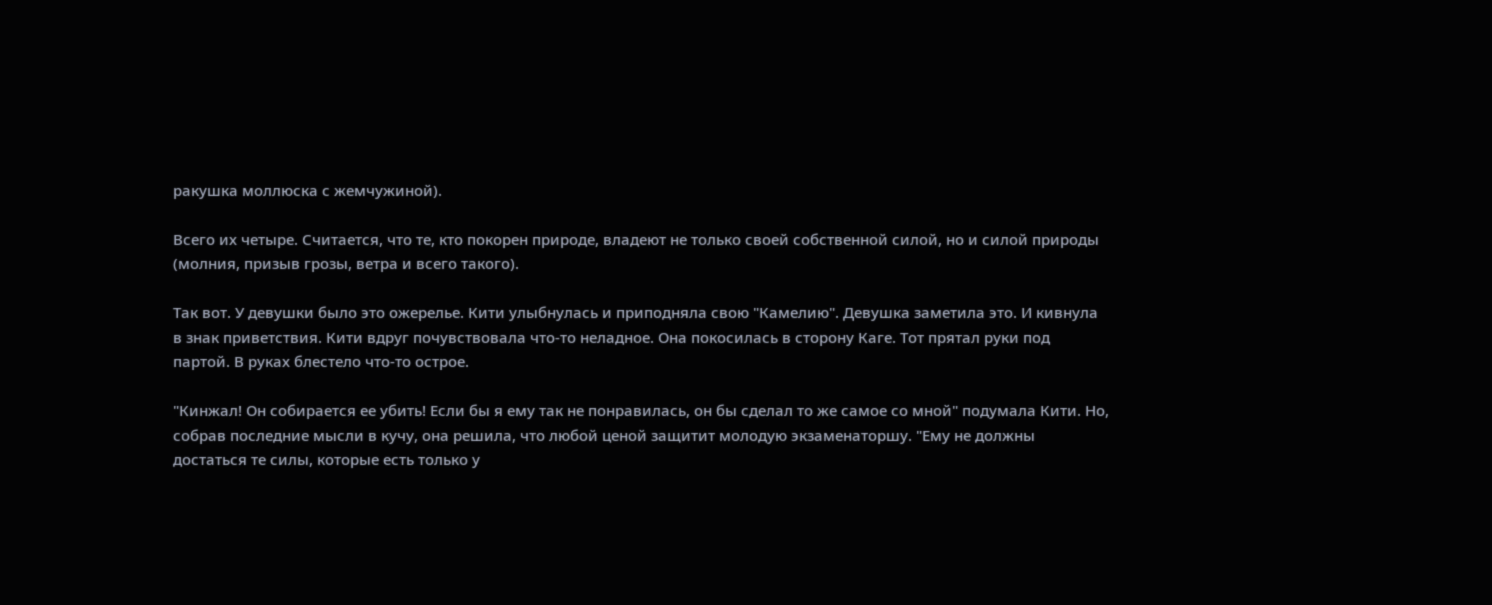ракушка моллюска с жемчужиной).

Всего их четыре. Считается, что те, кто покорен природе, владеют не только своей собственной силой, но и силой природы (молния, призыв грозы, ветра и всего такого).

Так вот. У девушки было это ожерелье. Кити улыбнулась и приподняла свою "Камелию". Девушка заметила это. И кивнула в знак приветствия. Кити вдруг почувствовала что-то неладное. Она покосилась в сторону Каге. Тот прятал руки под партой. В руках блестело что-то острое.

"Кинжал! Он собирается ее убить! Если бы я ему так не понравилась, он бы сделал то же самое со мной" подумала Кити. Но, собрав последние мысли в кучу, она решила, что любой ценой защитит молодую экзаменаторшу. "Ему не должны достаться те силы, которые есть только у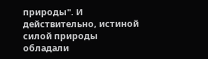природы". И действительно, истиной силой природы обладали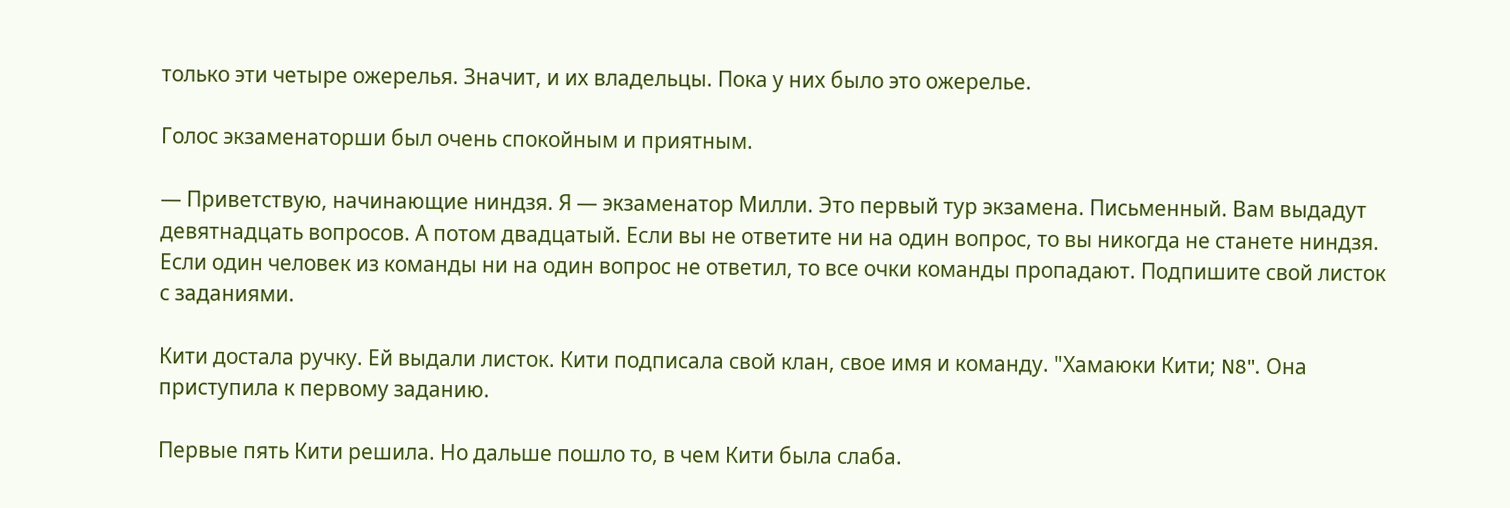только эти четыре ожерелья. Значит, и их владельцы. Пока у них было это ожерелье.

Голос экзаменаторши был очень спокойным и приятным.

— Приветствую, начинающие ниндзя. Я — экзаменатор Милли. Это первый тур экзамена. Письменный. Вам выдадут девятнадцать вопросов. А потом двадцатый. Если вы не ответите ни на один вопрос, то вы никогда не станете ниндзя. Если один человек из команды ни на один вопрос не ответил, то все очки команды пропадают. Подпишите свой листок с заданиями.

Кити достала ручку. Ей выдали листок. Кити подписала свой клан, свое имя и команду. "Хамаюки Кити; N8". Она приступила к первому заданию.

Первые пять Кити решила. Но дальше пошло то, в чем Кити была слаба.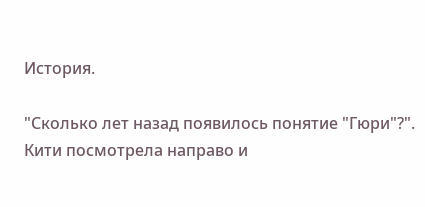История.

"Сколько лет назад появилось понятие "Гюри"?". Кити посмотрела направо и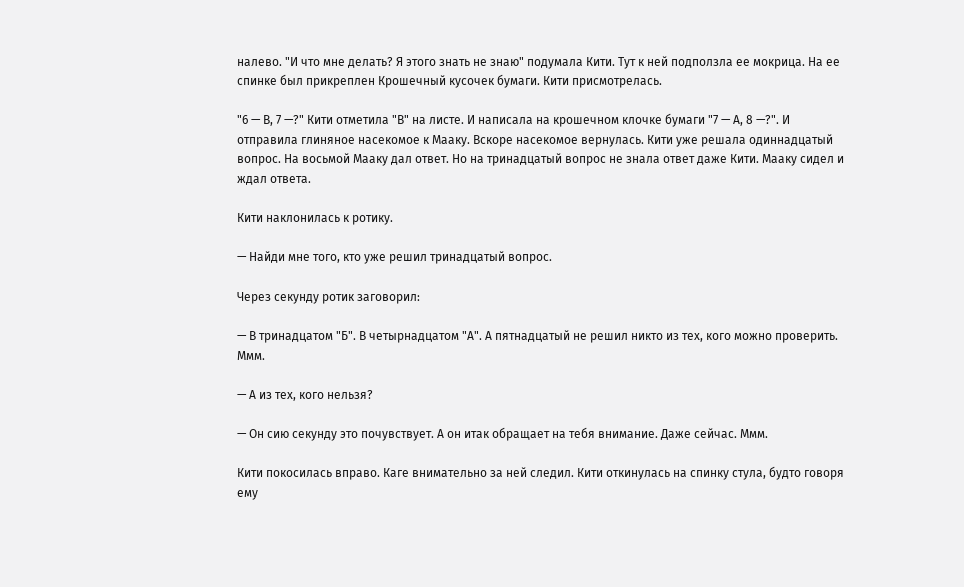налево. "И что мне делать? Я этого знать не знаю" подумала Кити. Тут к ней подползла ее мокрица. На ее спинке был прикреплен Крошечный кусочек бумаги. Кити присмотрелась.

"6 — В, 7 —?" Кити отметила "В" на листе. И написала на крошечном клочке бумаги "7 — А, 8 —?". И отправила глиняное насекомое к Мааку. Вскоре насекомое вернулась. Кити уже решала одиннадцатый вопрос. На восьмой Мааку дал ответ. Но на тринадцатый вопрос не знала ответ даже Кити. Мааку сидел и ждал ответа.

Кити наклонилась к ротику.

— Найди мне того, кто уже решил тринадцатый вопрос.

Через секунду ротик заговорил:

— В тринадцатом "Б". В четырнадцатом "А". А пятнадцатый не решил никто из тех, кого можно проверить. Ммм.

— А из тех, кого нельзя?

— Он сию секунду это почувствует. А он итак обращает на тебя внимание. Даже сейчас. Ммм.

Кити покосилась вправо. Каге внимательно за ней следил. Кити откинулась на спинку стула, будто говоря ему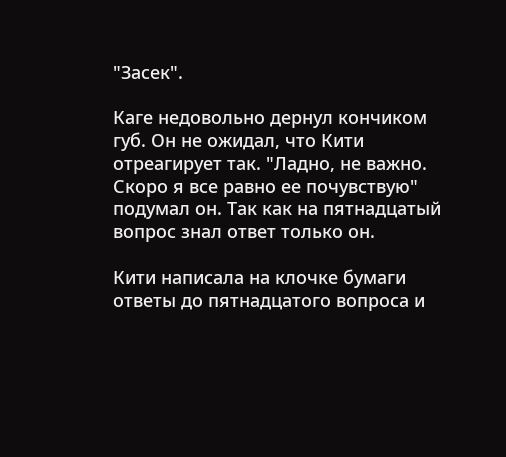"Засек".

Каге недовольно дернул кончиком губ. Он не ожидал, что Кити отреагирует так. "Ладно, не важно. Скоро я все равно ее почувствую" подумал он. Так как на пятнадцатый вопрос знал ответ только он.

Кити написала на клочке бумаги ответы до пятнадцатого вопроса и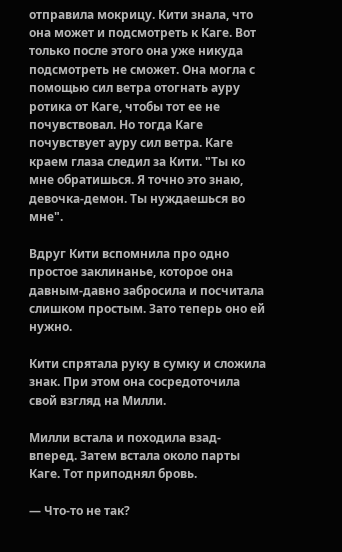отправила мокрицу. Кити знала, что она может и подсмотреть к Каге. Вот только после этого она уже никуда подсмотреть не сможет. Она могла с помощью сил ветра отогнать ауру ротика от Каге, чтобы тот ее не почувствовал. Но тогда Каге почувствует ауру сил ветра. Каге краем глаза следил за Кити. "Ты ко мне обратишься. Я точно это знаю, девочка-демон. Ты нуждаешься во мне".

Вдруг Кити вспомнила про одно простое заклинанье, которое она давным-давно забросила и посчитала слишком простым. Зато теперь оно ей нужно.

Кити спрятала руку в сумку и сложила знак. При этом она сосредоточила свой взгляд на Милли.

Милли встала и походила взад-вперед. Затем встала около парты Каге. Тот приподнял бровь.

— Что-то не так?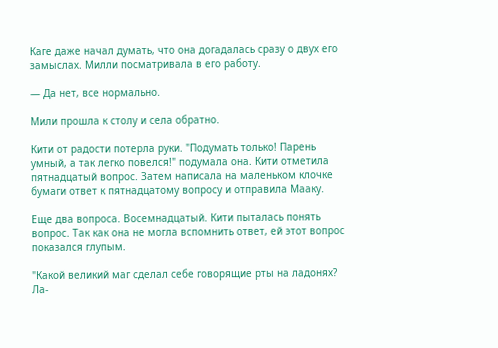Каге даже начал думать, что она догадалась сразу о двух его замыслах. Милли посматривала в его работу.

— Да нет, все нормально.

Мили прошла к столу и села обратно.

Кити от радости потерла руки. "Подумать только! Парень умный, а так легко повелся!" подумала она. Кити отметила пятнадцатый вопрос. Затем написала на маленьком клочке бумаги ответ к пятнадцатому вопросу и отправила Мааку.

Еще два вопроса. Восемнадцатый. Кити пыталась понять вопрос. Так как она не могла вспомнить ответ, ей этот вопрос показался глупым.

"Какой великий маг сделал себе говорящие рты на ладонях? Ла-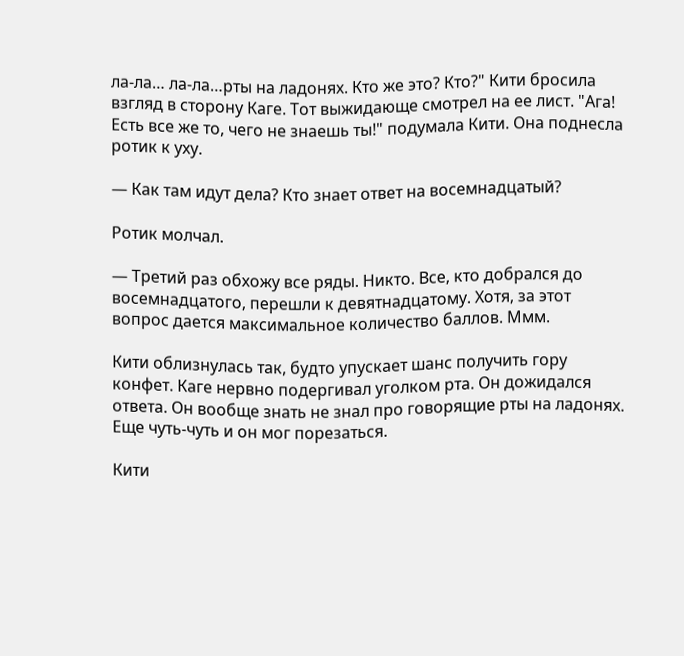ла-ла… ла-ла…рты на ладонях. Кто же это? Кто?" Кити бросила взгляд в сторону Каге. Тот выжидающе смотрел на ее лист. "Ага! Есть все же то, чего не знаешь ты!" подумала Кити. Она поднесла ротик к уху.

— Как там идут дела? Кто знает ответ на восемнадцатый?

Ротик молчал.

— Третий раз обхожу все ряды. Никто. Все, кто добрался до восемнадцатого, перешли к девятнадцатому. Хотя, за этот вопрос дается максимальное количество баллов. Ммм.

Кити облизнулась так, будто упускает шанс получить гору конфет. Каге нервно подергивал уголком рта. Он дожидался ответа. Он вообще знать не знал про говорящие рты на ладонях. Еще чуть-чуть и он мог порезаться.

Кити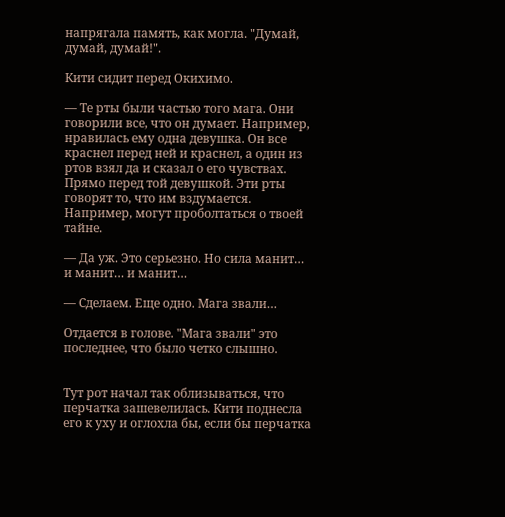напрягала память, как могла. "Думай, думай, думай!".

Кити сидит перед Окихимо.

— Те рты были частью того мага. Они говорили все, что он думает. Например, нравилась ему одна девушка. Он все краснел перед ней и краснел, а один из ртов взял да и сказал о его чувствах. Прямо перед той девушкой. Эти рты говорят то, что им вздумается. Например, могут проболтаться о твоей тайне.

— Да уж. Это серьезно. Но сила манит… и манит… и манит…

— Сделаем. Еще одно. Мага звали…

Отдается в голове. "Мага звали" это последнее, что было четко слышно.


Тут рот начал так облизываться, что перчатка зашевелилась. Кити поднесла его к уху и оглохла бы, если бы перчатка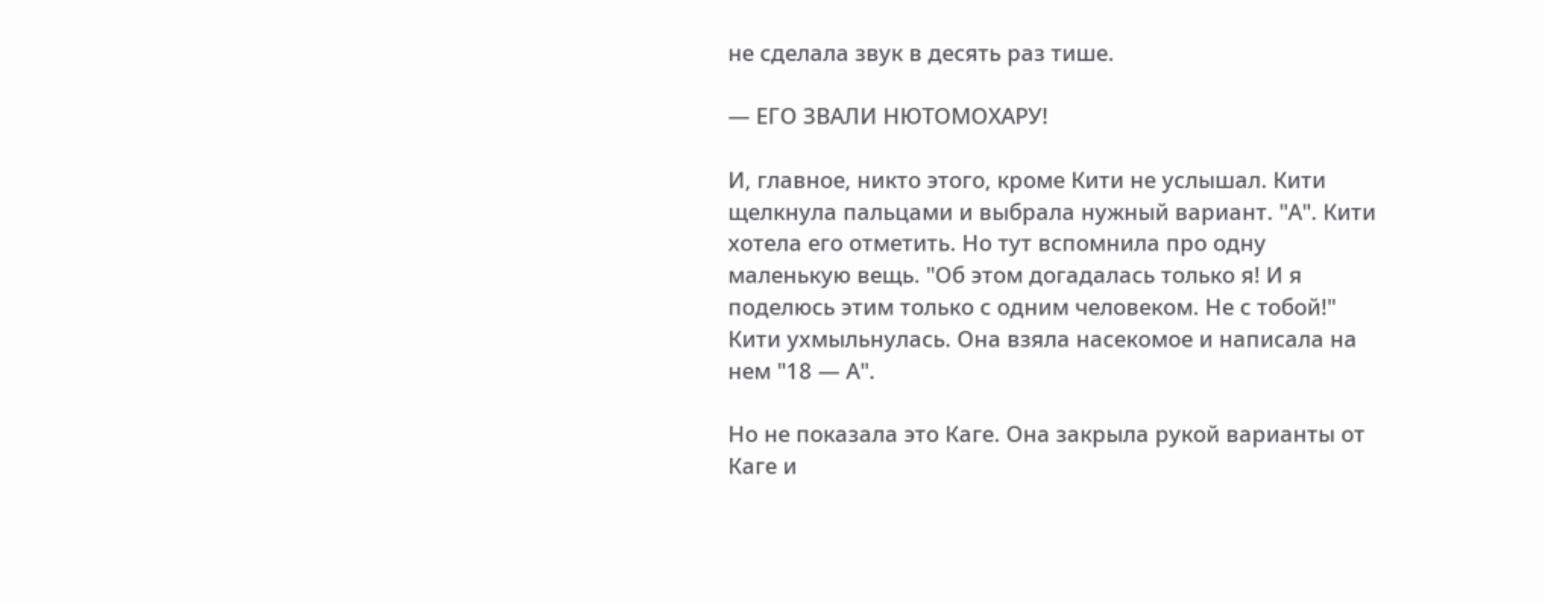не сделала звук в десять раз тише.

— ЕГО ЗВАЛИ НЮТОМОХАРУ!

И, главное, никто этого, кроме Кити не услышал. Кити щелкнула пальцами и выбрала нужный вариант. "А". Кити хотела его отметить. Но тут вспомнила про одну маленькую вещь. "Об этом догадалась только я! И я поделюсь этим только с одним человеком. Не с тобой!" Кити ухмыльнулась. Она взяла насекомое и написала на нем "18 — А".

Но не показала это Каге. Она закрыла рукой варианты от Каге и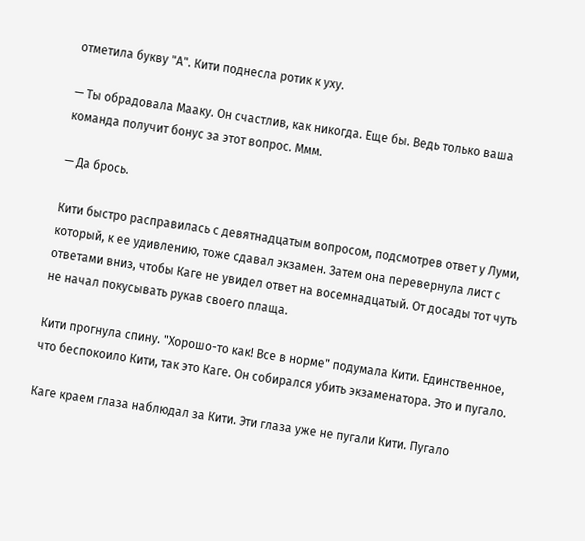отметила букву "А". Кити поднесла ротик к уху.

— Ты обрадовала Мааку. Он счастлив, как никогда. Еще бы. Ведь только ваша команда получит бонус за этот вопрос. Ммм.

— Да брось.

Кити быстро расправилась с девятнадцатым вопросом, подсмотрев ответ у Луми, который, к ее удивлению, тоже сдавал экзамен. Затем она перевернула лист с ответами вниз, чтобы Каге не увидел ответ на восемнадцатый. От досады тот чуть не начал покусывать рукав своего плаща.

Кити прогнула спину. "Хорошо-то как! Все в норме" подумала Кити. Единственное, что беспокоило Кити, так это Каге. Он собирался убить экзаменатора. Это и пугало.

Каге краем глаза наблюдал за Кити. Эти глаза уже не пугали Кити. Пугало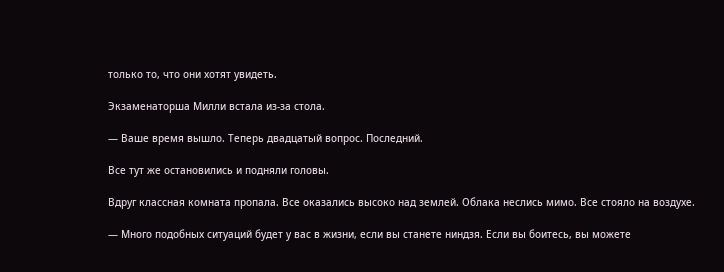только то, что они хотят увидеть.

Экзаменаторша Милли встала из-за стола.

— Ваше время вышло. Теперь двадцатый вопрос. Последний.

Все тут же остановились и подняли головы.

Вдруг классная комната пропала. Все оказались высоко над землей. Облака неслись мимо. Все стояло на воздухе.

— Много подобных ситуаций будет у вас в жизни, если вы станете ниндзя. Если вы боитесь, вы можете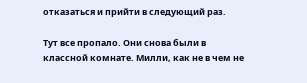отказаться и прийти в следующий раз.

Тут все пропало. Они снова были в классной комнате. Милли, как не в чем не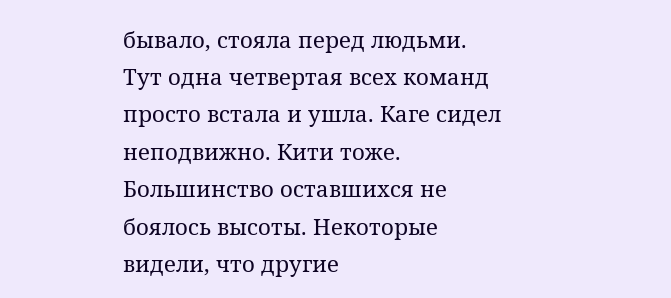бывало, стояла перед людьми. Тут одна четвертая всех команд просто встала и ушла. Каге сидел неподвижно. Кити тоже. Большинство оставшихся не боялось высоты. Некоторые видели, что другие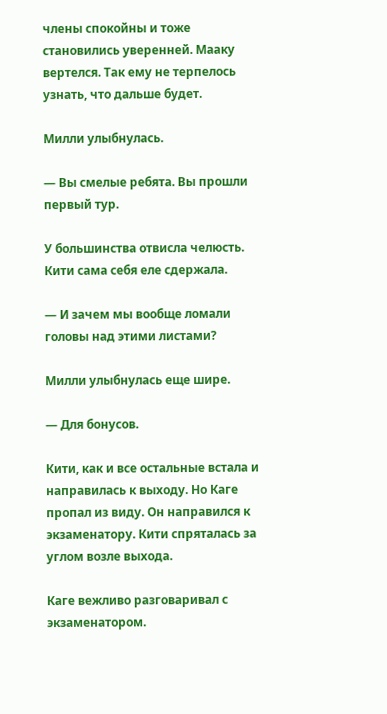члены спокойны и тоже становились уверенней. Мааку вертелся. Так ему не терпелось узнать, что дальше будет.

Милли улыбнулась.

— Вы смелые ребята. Вы прошли первый тур.

У большинства отвисла челюсть. Кити сама себя еле сдержала.

— И зачем мы вообще ломали головы над этими листами?

Милли улыбнулась еще шире.

— Для бонусов.

Кити, как и все остальные встала и направилась к выходу. Но Каге пропал из виду. Он направился к экзаменатору. Кити спряталась за углом возле выхода.

Каге вежливо разговаривал с экзаменатором.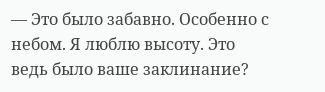— Это было забавно. Особенно с небом. Я люблю высоту. Это ведь было ваше заклинание?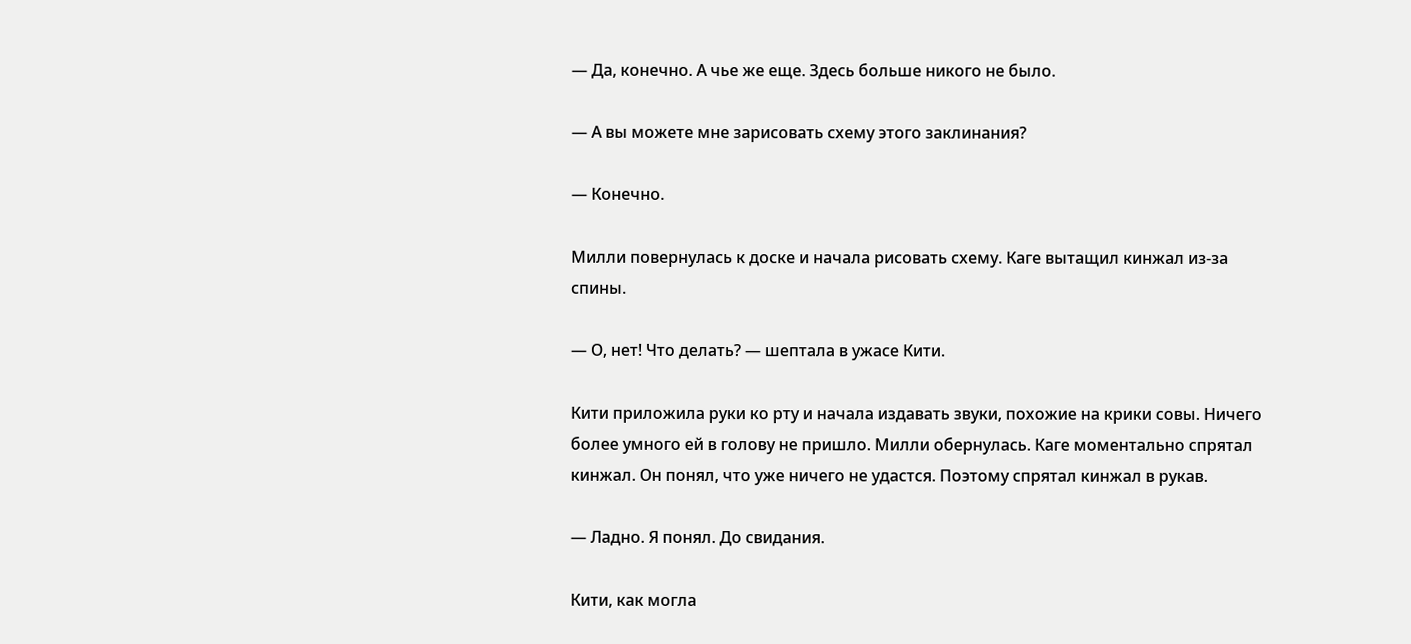— Да, конечно. А чье же еще. Здесь больше никого не было.

— А вы можете мне зарисовать схему этого заклинания?

— Конечно.

Милли повернулась к доске и начала рисовать схему. Каге вытащил кинжал из-за спины.

— О, нет! Что делать? — шептала в ужасе Кити.

Кити приложила руки ко рту и начала издавать звуки, похожие на крики совы. Ничего более умного ей в голову не пришло. Милли обернулась. Каге моментально спрятал кинжал. Он понял, что уже ничего не удастся. Поэтому спрятал кинжал в рукав.

— Ладно. Я понял. До свидания.

Кити, как могла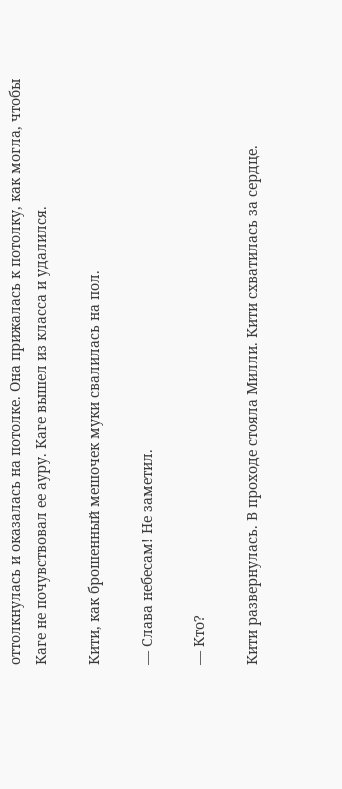оттолкнулась и оказалась на потолке. Она прижалась к потолку, как могла, чтобы Каге не почувствовал ее ауру. Каге вышел из класса и удалился.

Кити, как брошенный мешочек муки свалилась на пол.

— Слава небесам! Не заметил.

— Кто?

Кити развернулась. В проходе стояла Милли. Кити схватилась за сердце.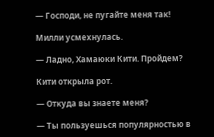— Господи, не пугайте меня так!

Милли усмехнулась.

— Ладно, Хамаюки Кити. Пройдем?

Кити открыла рот.

— Откуда вы знаете меня?

— Ты пользуешься популярностью в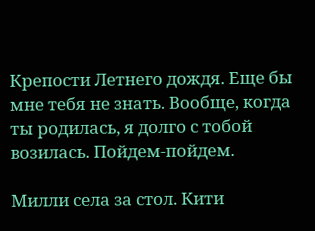Крепости Летнего дождя. Еще бы мне тебя не знать. Вообще, когда ты родилась, я долго с тобой возилась. Пойдем-пойдем.

Милли села за стол. Кити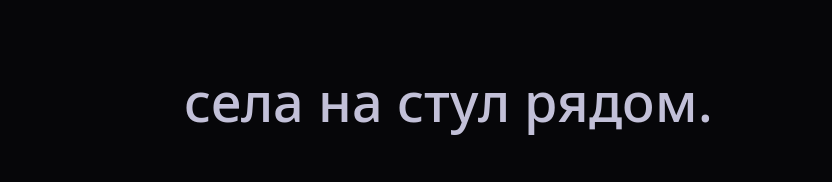села на стул рядом.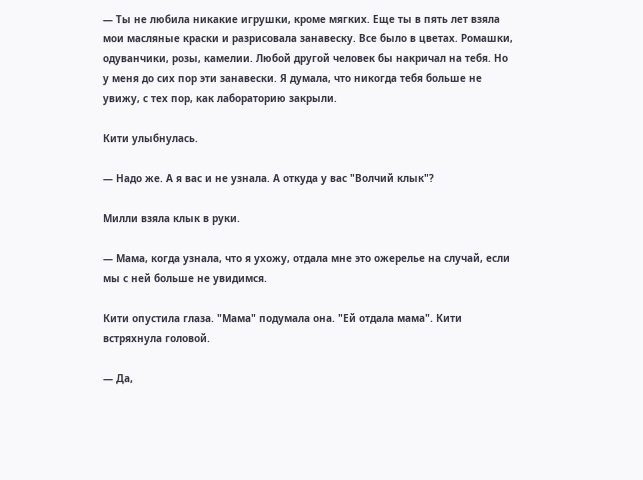— Ты не любила никакие игрушки, кроме мягких. Еще ты в пять лет взяла мои масляные краски и разрисовала занавеску. Все было в цветах. Ромашки, одуванчики, розы, камелии. Любой другой человек бы накричал на тебя. Но у меня до сих пор эти занавески. Я думала, что никогда тебя больше не увижу, с тех пор, как лабораторию закрыли.

Кити улыбнулась.

— Надо же. А я вас и не узнала. А откуда у вас "Волчий клык"?

Милли взяла клык в руки.

— Мама, когда узнала, что я ухожу, отдала мне это ожерелье на случай, если мы с ней больше не увидимся.

Кити опустила глаза. "Мама" подумала она. "Ей отдала мама". Кити встряхнула головой.

— Да,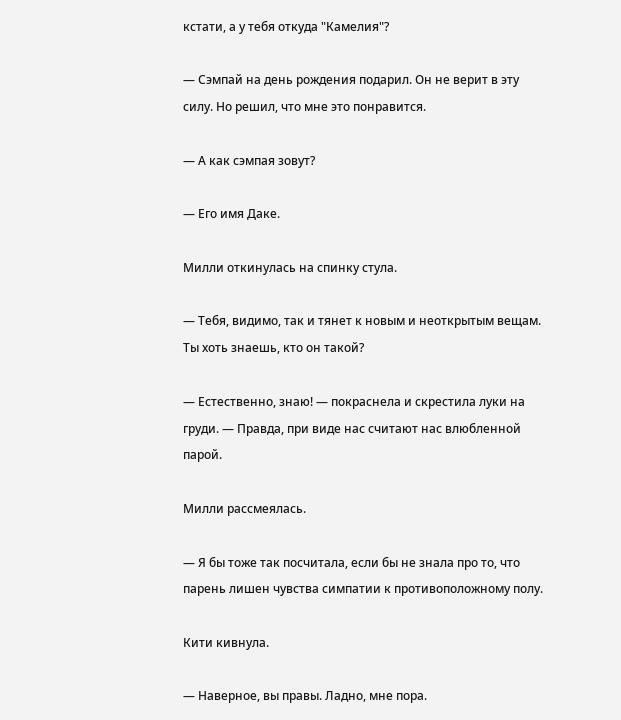кстати, а у тебя откуда "Камелия"?

— Сэмпай на день рождения подарил. Он не верит в эту силу. Но решил, что мне это понравится.

— А как сэмпая зовут?

— Его имя Даке.

Милли откинулась на спинку стула.

— Тебя, видимо, так и тянет к новым и неоткрытым вещам. Ты хоть знаешь, кто он такой?

— Естественно, знаю! — покраснела и скрестила луки на груди. — Правда, при виде нас считают нас влюбленной парой.

Милли рассмеялась.

— Я бы тоже так посчитала, если бы не знала про то, что парень лишен чувства симпатии к противоположному полу.

Кити кивнула.

— Наверное, вы правы. Ладно, мне пора.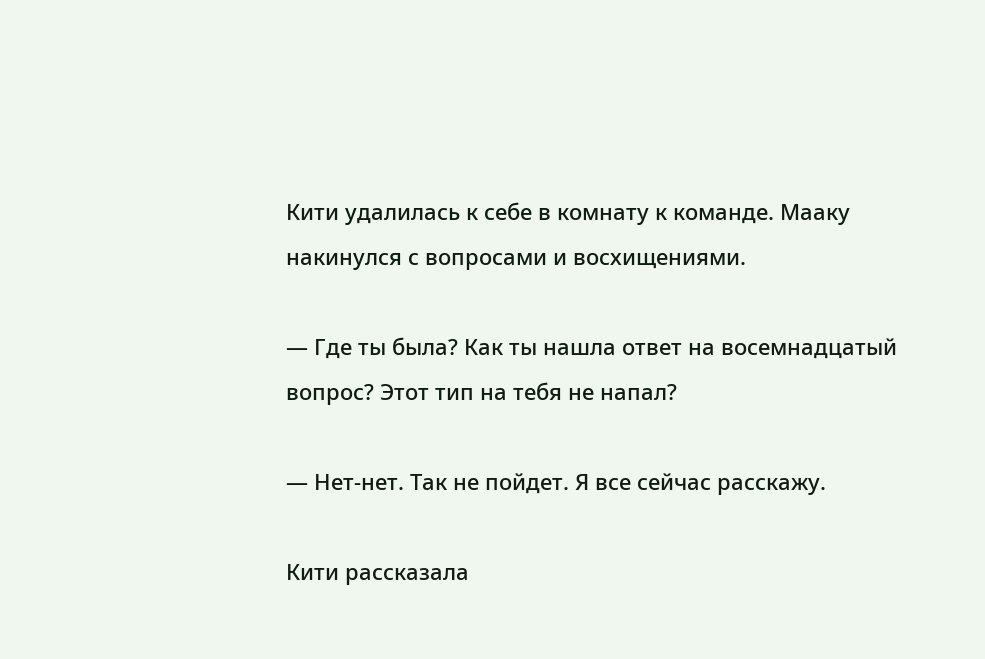Кити удалилась к себе в комнату к команде. Мааку накинулся с вопросами и восхищениями.

— Где ты была? Как ты нашла ответ на восемнадцатый вопрос? Этот тип на тебя не напал?

— Нет-нет. Так не пойдет. Я все сейчас расскажу.

Кити рассказала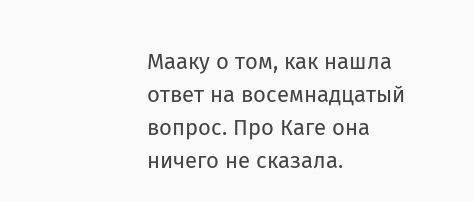Мааку о том, как нашла ответ на восемнадцатый вопрос. Про Каге она ничего не сказала.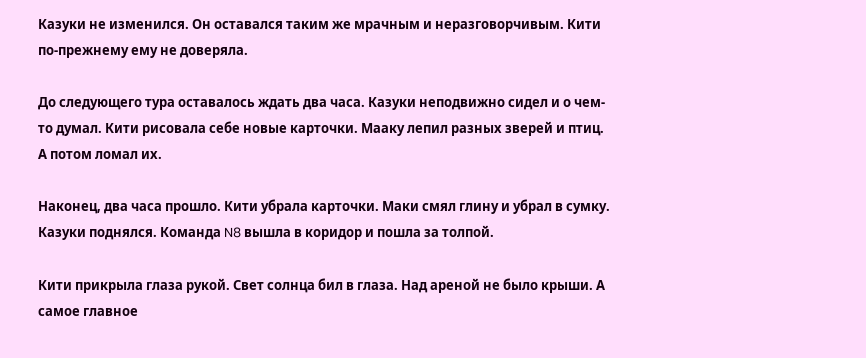Казуки не изменился. Он оставался таким же мрачным и неразговорчивым. Кити по-прежнему ему не доверяла.

До следующего тура оставалось ждать два часа. Казуки неподвижно сидел и о чем-то думал. Кити рисовала себе новые карточки. Мааку лепил разных зверей и птиц. А потом ломал их.

Наконец, два часа прошло. Кити убрала карточки. Маки смял глину и убрал в сумку. Казуки поднялся. Команда N8 вышла в коридор и пошла за толпой.

Кити прикрыла глаза рукой. Свет солнца бил в глаза. Над ареной не было крыши. А самое главное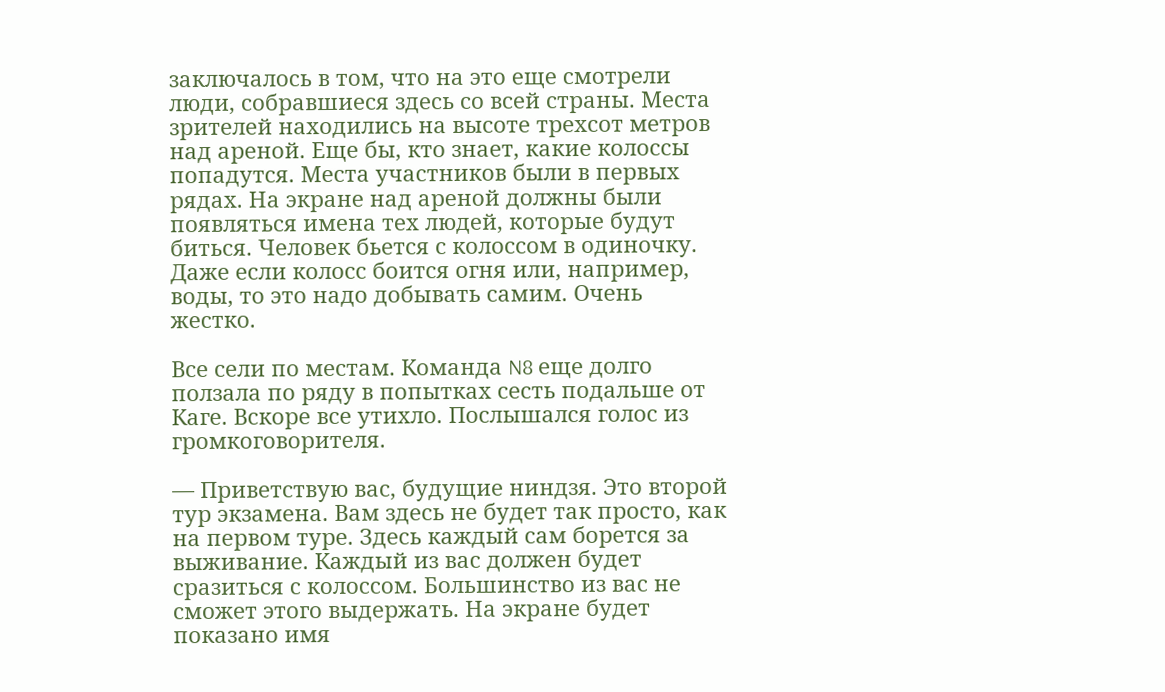заключалось в том, что на это еще смотрели люди, собравшиеся здесь со всей страны. Места зрителей находились на высоте трехсот метров над ареной. Еще бы, кто знает, какие колоссы попадутся. Места участников были в первых рядах. На экране над ареной должны были появляться имена тех людей, которые будут биться. Человек бьется с колоссом в одиночку. Даже если колосс боится огня или, например, воды, то это надо добывать самим. Очень жестко.

Все сели по местам. Команда N8 еще долго ползала по ряду в попытках сесть подальше от Каге. Вскоре все утихло. Послышался голос из громкоговорителя.

— Приветствую вас, будущие ниндзя. Это второй тур экзамена. Вам здесь не будет так просто, как на первом туре. Здесь каждый сам борется за выживание. Каждый из вас должен будет сразиться с колоссом. Большинство из вас не сможет этого выдержать. На экране будет показано имя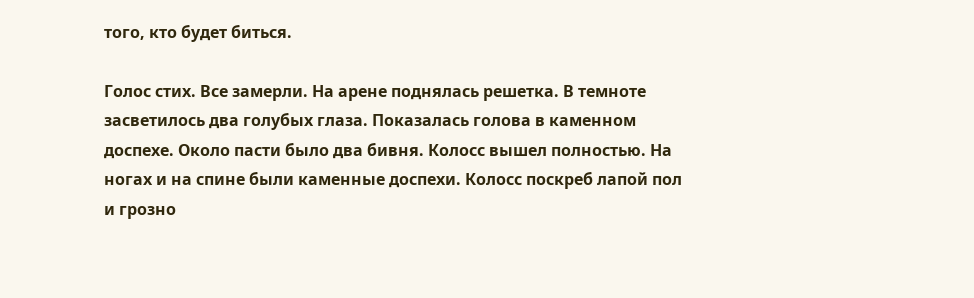того, кто будет биться.

Голос стих. Все замерли. На арене поднялась решетка. В темноте засветилось два голубых глаза. Показалась голова в каменном доспехе. Около пасти было два бивня. Колосс вышел полностью. На ногах и на спине были каменные доспехи. Колосс поскреб лапой пол и грозно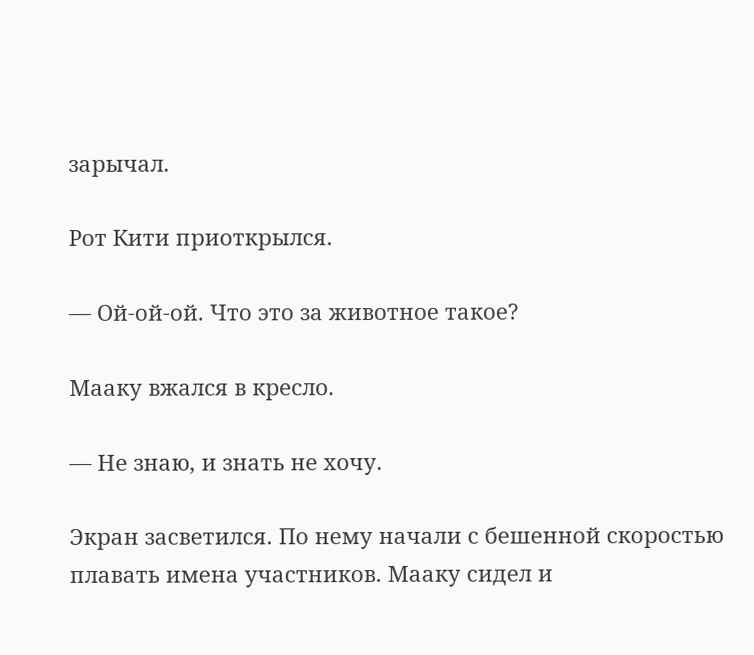зарычал.

Рот Кити приоткрылся.

— Ой-ой-ой. Что это за животное такое?

Мааку вжался в кресло.

— Не знаю, и знать не хочу.

Экран засветился. По нему начали с бешенной скоростью плавать имена участников. Мааку сидел и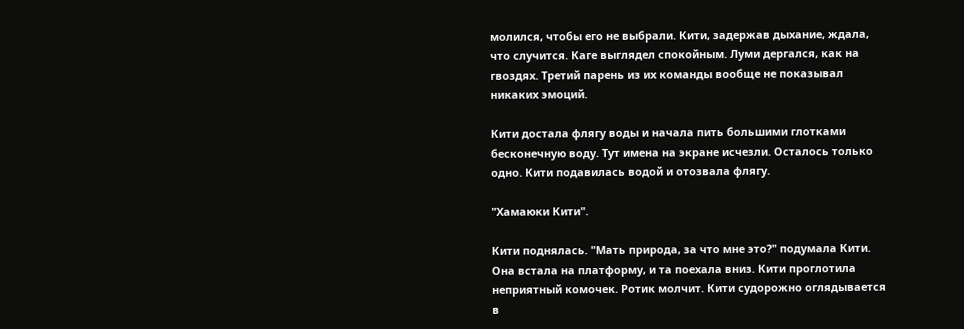молился, чтобы его не выбрали. Кити, задержав дыхание, ждала, что случится. Каге выглядел спокойным. Луми дергался, как на гвоздях. Третий парень из их команды вообще не показывал никаких эмоций.

Кити достала флягу воды и начала пить большими глотками бесконечную воду. Тут имена на экране исчезли. Осталось только одно. Кити подавилась водой и отозвала флягу.

"Хамаюки Кити".

Кити поднялась. "Мать природа, за что мне это?" подумала Кити. Она встала на платформу, и та поехала вниз. Кити проглотила неприятный комочек. Ротик молчит. Кити судорожно оглядывается в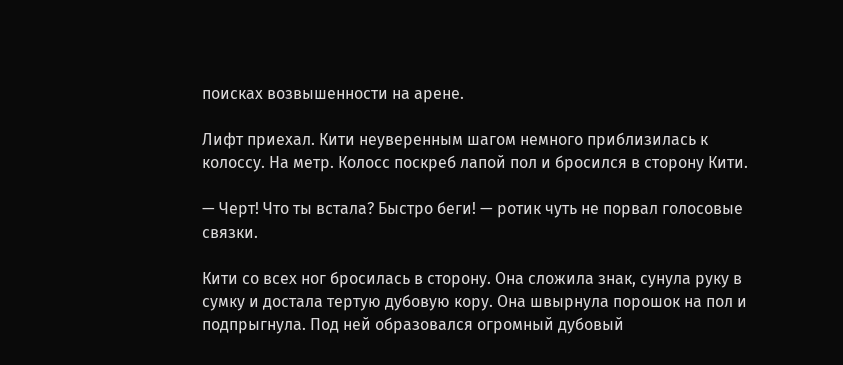поисках возвышенности на арене.

Лифт приехал. Кити неуверенным шагом немного приблизилась к колоссу. На метр. Колосс поскреб лапой пол и бросился в сторону Кити.

— Черт! Что ты встала? Быстро беги! — ротик чуть не порвал голосовые связки.

Кити со всех ног бросилась в сторону. Она сложила знак, сунула руку в сумку и достала тертую дубовую кору. Она швырнула порошок на пол и подпрыгнула. Под ней образовался огромный дубовый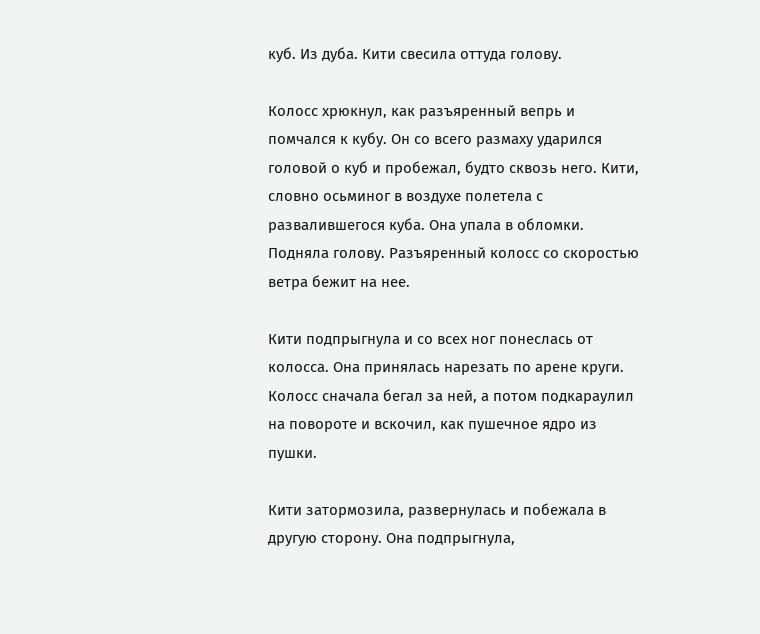куб. Из дуба. Кити свесила оттуда голову.

Колосс хрюкнул, как разъяренный вепрь и помчался к кубу. Он со всего размаху ударился головой о куб и пробежал, будто сквозь него. Кити, словно осьминог в воздухе полетела с развалившегося куба. Она упала в обломки. Подняла голову. Разъяренный колосс со скоростью ветра бежит на нее.

Кити подпрыгнула и со всех ног понеслась от колосса. Она принялась нарезать по арене круги. Колосс сначала бегал за ней, а потом подкараулил на повороте и вскочил, как пушечное ядро из пушки.

Кити затормозила, развернулась и побежала в другую сторону. Она подпрыгнула,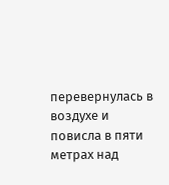перевернулась в воздухе и повисла в пяти метрах над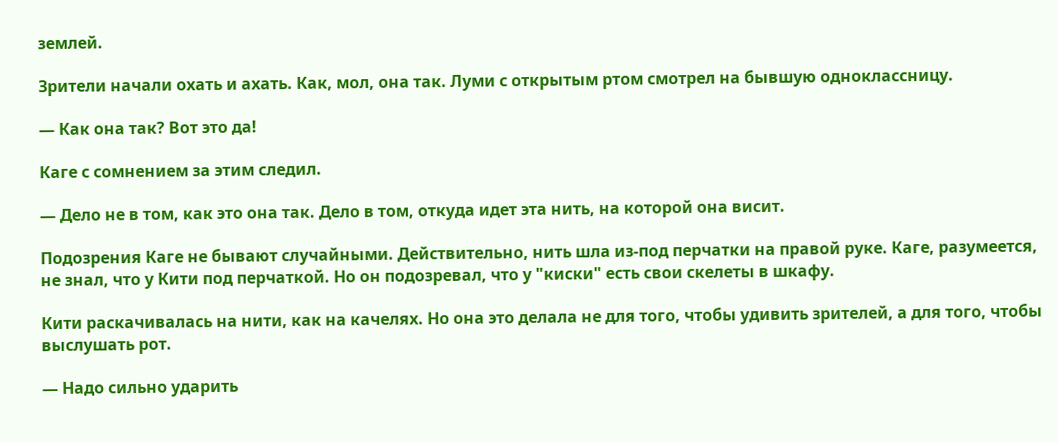землей.

Зрители начали охать и ахать. Как, мол, она так. Луми с открытым ртом смотрел на бывшую одноклассницу.

— Как она так? Вот это да!

Каге с сомнением за этим следил.

— Дело не в том, как это она так. Дело в том, откуда идет эта нить, на которой она висит.

Подозрения Каге не бывают случайными. Действительно, нить шла из-под перчатки на правой руке. Каге, разумеется, не знал, что у Кити под перчаткой. Но он подозревал, что у "киски" есть свои скелеты в шкафу.

Кити раскачивалась на нити, как на качелях. Но она это делала не для того, чтобы удивить зрителей, а для того, чтобы выслушать рот.

— Надо сильно ударить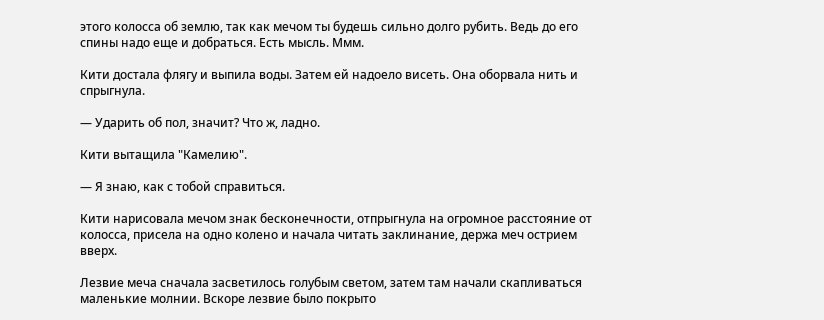этого колосса об землю, так как мечом ты будешь сильно долго рубить. Ведь до его спины надо еще и добраться. Есть мысль. Ммм.

Кити достала флягу и выпила воды. Затем ей надоело висеть. Она оборвала нить и спрыгнула.

— Ударить об пол, значит? Что ж, ладно.

Кити вытащила "Камелию".

— Я знаю, как с тобой справиться.

Кити нарисовала мечом знак бесконечности, отпрыгнула на огромное расстояние от колосса, присела на одно колено и начала читать заклинание, держа меч острием вверх.

Лезвие меча сначала засветилось голубым светом, затем там начали скапливаться маленькие молнии. Вскоре лезвие было покрыто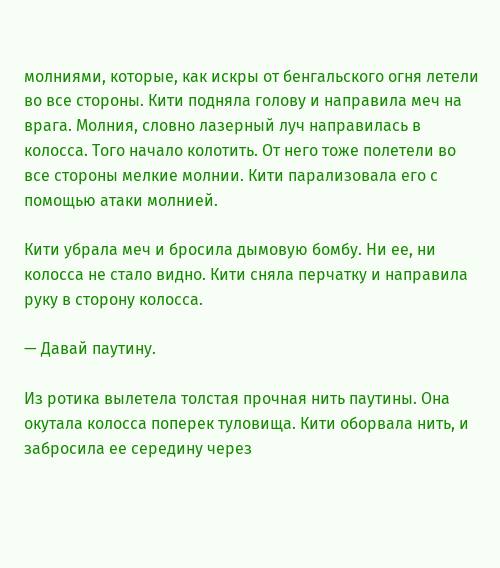молниями, которые, как искры от бенгальского огня летели во все стороны. Кити подняла голову и направила меч на врага. Молния, словно лазерный луч направилась в колосса. Того начало колотить. От него тоже полетели во все стороны мелкие молнии. Кити парализовала его с помощью атаки молнией.

Кити убрала меч и бросила дымовую бомбу. Ни ее, ни колосса не стало видно. Кити сняла перчатку и направила руку в сторону колосса.

— Давай паутину.

Из ротика вылетела толстая прочная нить паутины. Она окутала колосса поперек туловища. Кити оборвала нить, и забросила ее середину через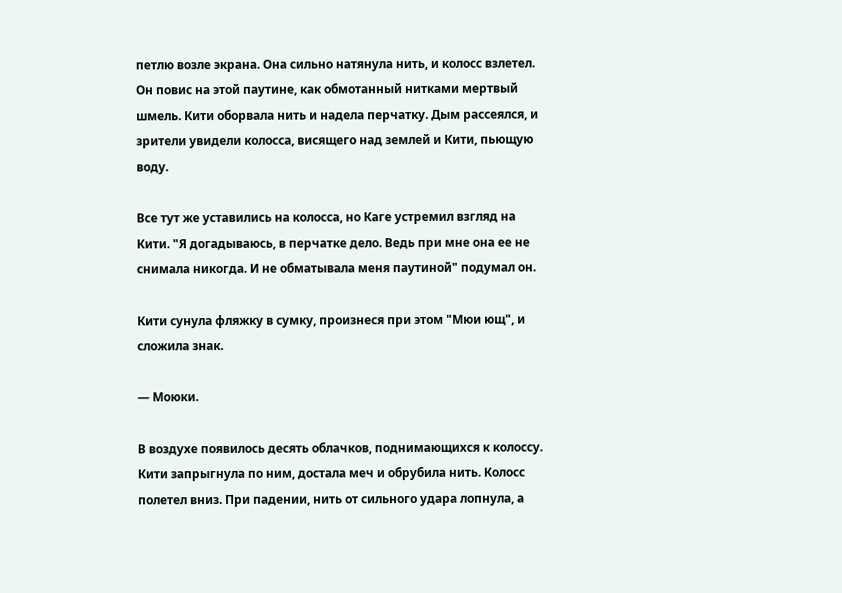петлю возле экрана. Она сильно натянула нить, и колосс взлетел. Он повис на этой паутине, как обмотанный нитками мертвый шмель. Кити оборвала нить и надела перчатку. Дым рассеялся, и зрители увидели колосса, висящего над землей и Кити, пьющую воду.

Все тут же уставились на колосса, но Каге устремил взгляд на Кити. "Я догадываюсь, в перчатке дело. Ведь при мне она ее не снимала никогда. И не обматывала меня паутиной" подумал он.

Кити сунула фляжку в сумку, произнеся при этом "Мюи ющ", и сложила знак.

— Моюки.

В воздухе появилось десять облачков, поднимающихся к колоссу. Кити запрыгнула по ним, достала меч и обрубила нить. Колосс полетел вниз. При падении, нить от сильного удара лопнула, а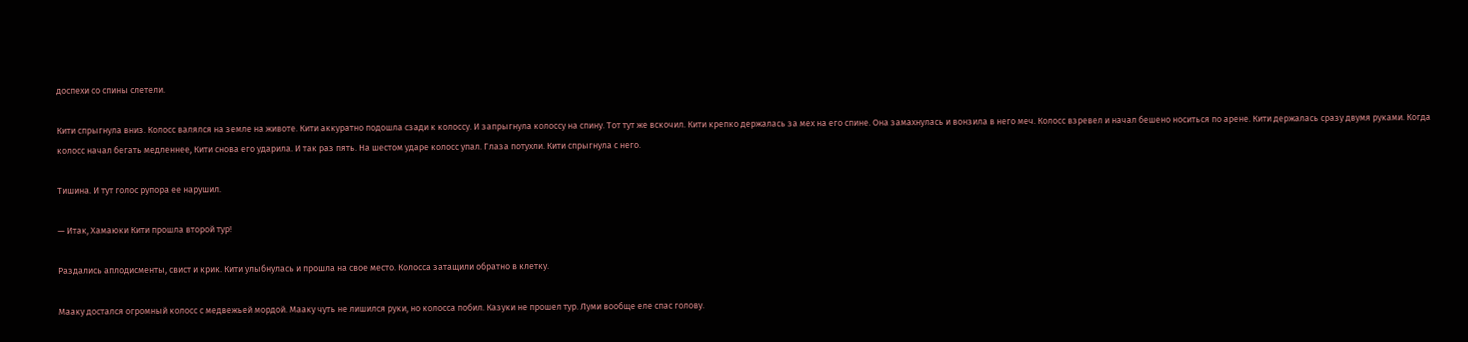доспехи со спины слетели.

Кити спрыгнула вниз. Колосс валялся на земле на животе. Кити аккуратно подошла сзади к колоссу. И запрыгнула колоссу на спину. Тот тут же вскочил. Кити крепко держалась за мех на его спине. Она замахнулась и вонзила в него меч. Колосс взревел и начал бешено носиться по арене. Кити держалась сразу двумя руками. Когда колосс начал бегать медленнее, Кити снова его ударила. И так раз пять. На шестом ударе колосс упал. Глаза потухли. Кити спрыгнула с него.

Тишина. И тут голос рупора ее нарушил.

— Итак, Хамаюки Кити прошла второй тур!

Раздались аплодисменты, свист и крик. Кити улыбнулась и прошла на свое место. Колосса затащили обратно в клетку.

Мааку достался огромный колосс с медвежьей мордой. Мааку чуть не лишился руки, но колосса побил. Казуки не прошел тур. Луми вообще еле спас голову.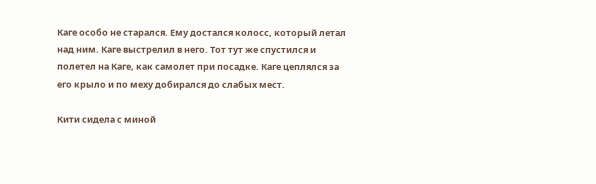Каге особо не старался. Ему достался колосс, который летал над ним. Каге выстрелил в него. Тот тут же спустился и полетел на Каге, как самолет при посадке. Каге цеплялся за его крыло и по меху добирался до слабых мест.

Кити сидела с миной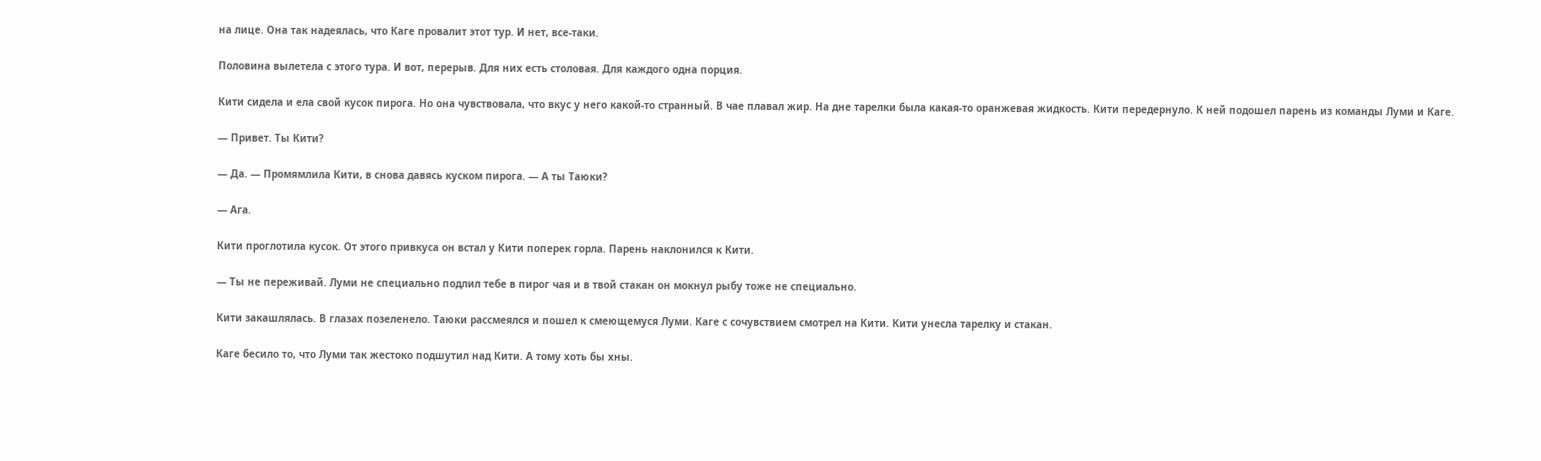на лице. Она так надеялась, что Каге провалит этот тур. И нет, все-таки.

Половина вылетела с этого тура. И вот, перерыв. Для них есть столовая. Для каждого одна порция.

Кити сидела и ела свой кусок пирога. Но она чувствовала, что вкус у него какой-то странный. В чае плавал жир. На дне тарелки была какая-то оранжевая жидкость. Кити передернуло. К ней подошел парень из команды Луми и Каге.

— Привет. Ты Кити?

— Да. — Промямлила Кити, в снова давясь куском пирога. — А ты Таюки?

— Ага.

Кити проглотила кусок. От этого привкуса он встал у Кити поперек горла. Парень наклонился к Кити.

— Ты не переживай. Луми не специально подлил тебе в пирог чая и в твой стакан он мокнул рыбу тоже не специально.

Кити закашлялась. В глазах позеленело. Таюки рассмеялся и пошел к смеющемуся Луми. Каге с сочувствием смотрел на Кити. Кити унесла тарелку и стакан.

Каге бесило то, что Луми так жестоко подшутил над Кити. А тому хоть бы хны.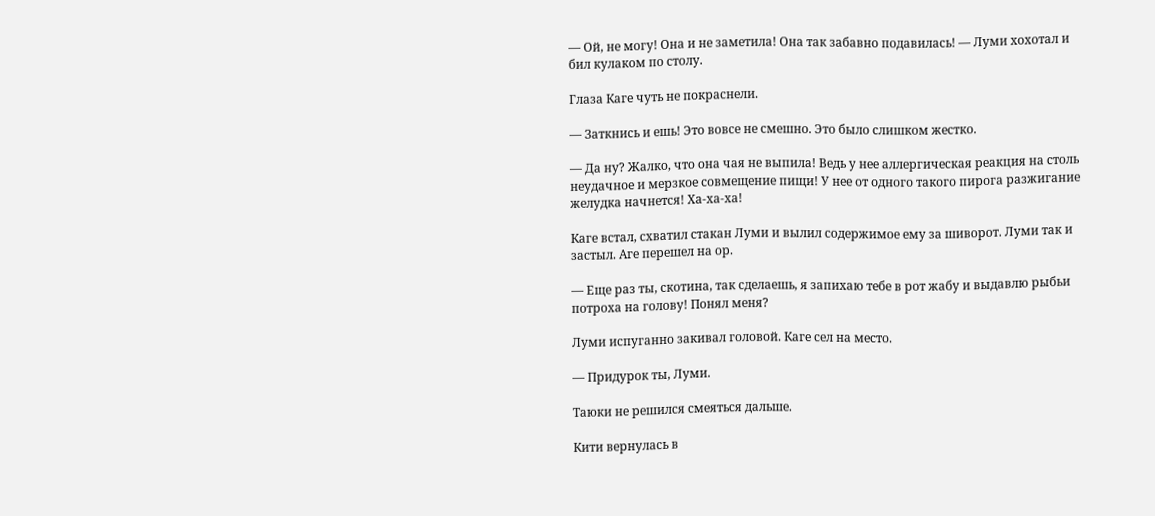— Ой, не могу! Она и не заметила! Она так забавно подавилась! — Луми хохотал и бил кулаком по столу.

Глаза Каге чуть не покраснели.

— Заткнись и ешь! Это вовсе не смешно. Это было слишком жестко.

— Да ну? Жалко, что она чая не выпила! Ведь у нее аллергическая реакция на столь неудачное и мерзкое совмещение пищи! У нее от одного такого пирога разжигание желудка начнется! Ха-ха-ха!

Каге встал, схватил стакан Луми и вылил содержимое ему за шиворот. Луми так и застыл. Аге перешел на ор.

— Еще раз ты, скотина, так сделаешь, я запихаю тебе в рот жабу и выдавлю рыбьи потроха на голову! Понял меня?

Луми испуганно закивал головой. Каге сел на место.

— Придурок ты, Луми.

Таюки не решился смеяться дальше.

Кити вернулась в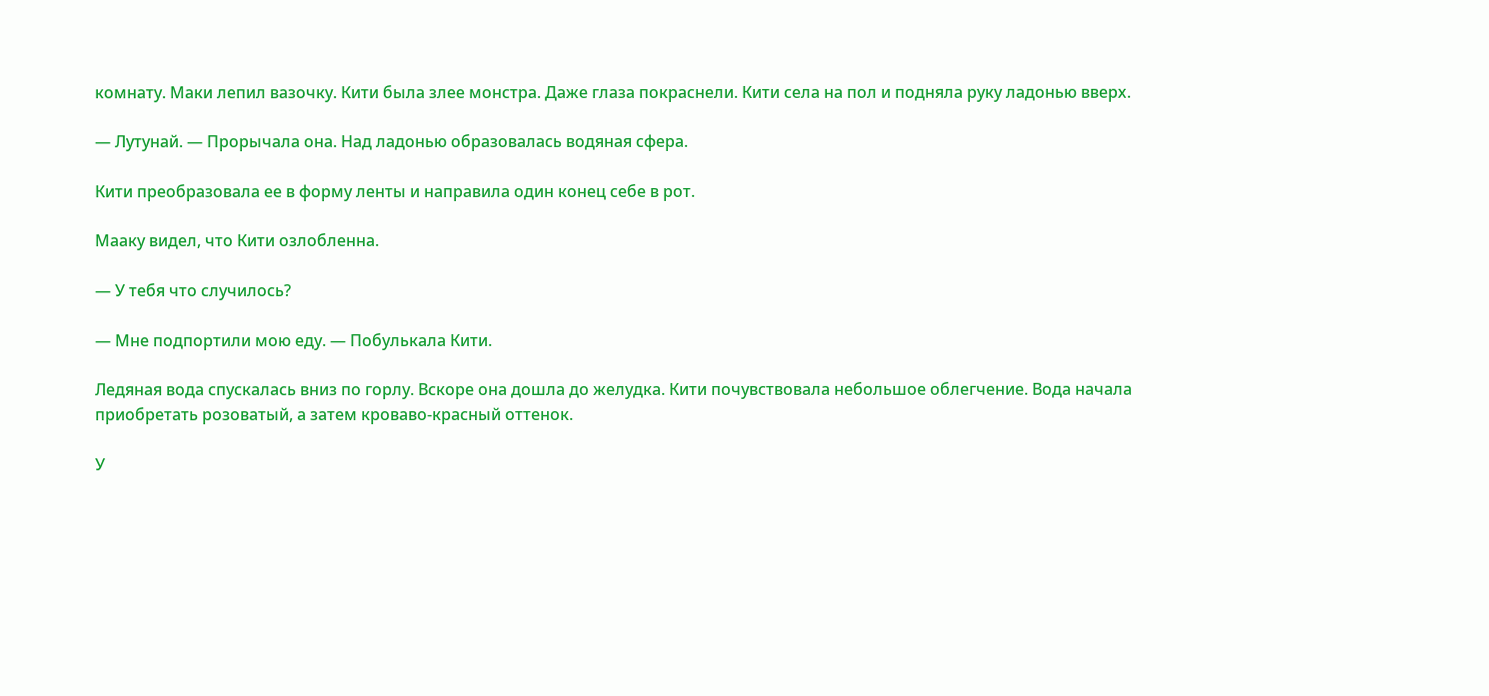комнату. Маки лепил вазочку. Кити была злее монстра. Даже глаза покраснели. Кити села на пол и подняла руку ладонью вверх.

— Лутунай. — Прорычала она. Над ладонью образовалась водяная сфера.

Кити преобразовала ее в форму ленты и направила один конец себе в рот.

Мааку видел, что Кити озлобленна.

— У тебя что случилось?

— Мне подпортили мою еду. — Побулькала Кити.

Ледяная вода спускалась вниз по горлу. Вскоре она дошла до желудка. Кити почувствовала небольшое облегчение. Вода начала приобретать розоватый, а затем кроваво-красный оттенок.

У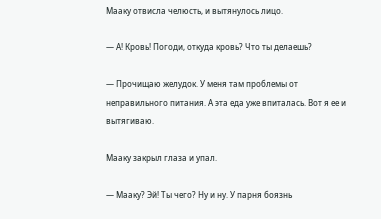Мааку отвисла челюсть, и вытянулось лицо.

— А! Кровь! Погоди, откуда кровь? Что ты делаешь?

— Прочищаю желудок. У меня там проблемы от неправильного питания. А эта еда уже впиталась. Вот я ее и вытягиваю.

Мааку закрыл глаза и упал.

— Мааку? Эй! Ты чего? Ну и ну. У парня боязнь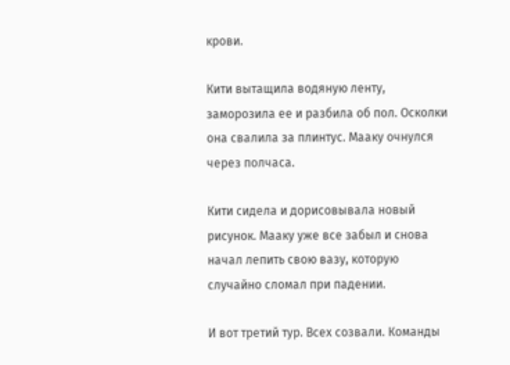крови.

Кити вытащила водяную ленту, заморозила ее и разбила об пол. Осколки она свалила за плинтус. Мааку очнулся через полчаса.

Кити сидела и дорисовывала новый рисунок. Мааку уже все забыл и снова начал лепить свою вазу, которую случайно сломал при падении.

И вот третий тур. Всех созвали. Команды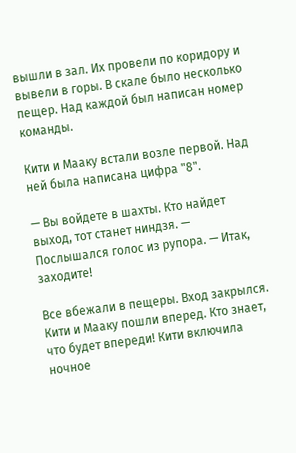вышли в зал. Их провели по коридору и вывели в горы. В скале было несколько пещер. Над каждой был написан номер команды.

Кити и Мааку встали возле первой. Над ней была написана цифра "8".

— Вы войдете в шахты. Кто найдет выход, тот станет ниндзя. — Послышался голос из рупора. — Итак, заходите!

Все вбежали в пещеры. Вход закрылся. Кити и Мааку пошли вперед. Кто знает, что будет впереди! Кити включила ночное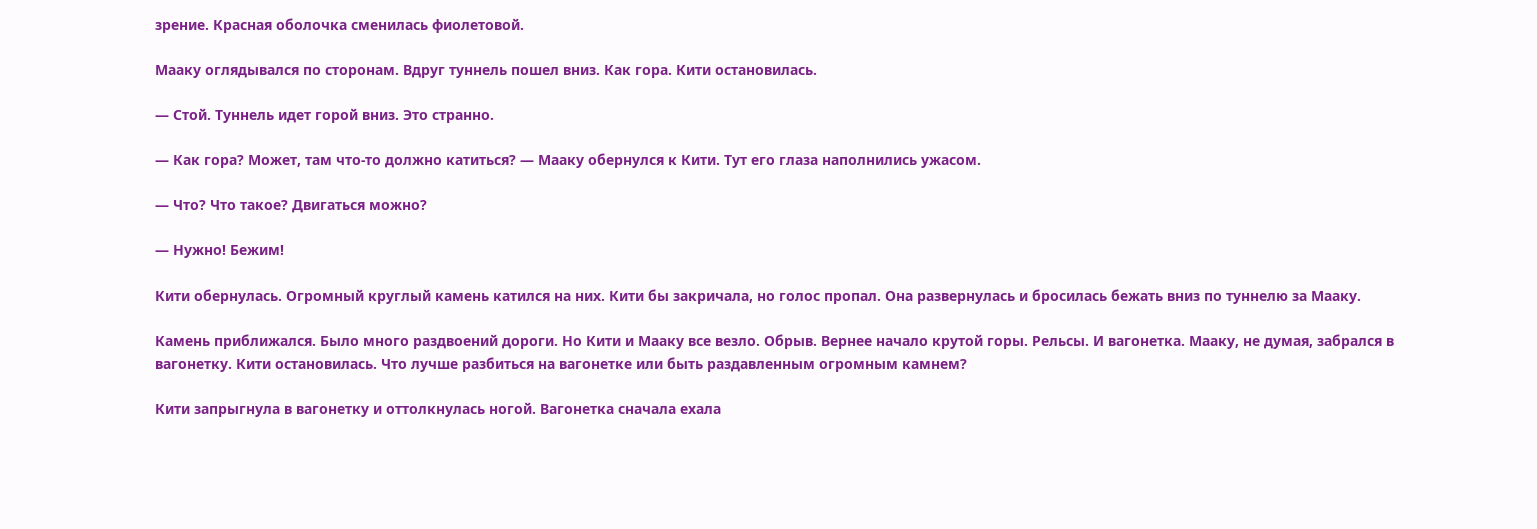зрение. Красная оболочка сменилась фиолетовой.

Мааку оглядывался по сторонам. Вдруг туннель пошел вниз. Как гора. Кити остановилась.

— Стой. Туннель идет горой вниз. Это странно.

— Как гора? Может, там что-то должно катиться? — Мааку обернулся к Кити. Тут его глаза наполнились ужасом.

— Что? Что такое? Двигаться можно?

— Нужно! Бежим!

Кити обернулась. Огромный круглый камень катился на них. Кити бы закричала, но голос пропал. Она развернулась и бросилась бежать вниз по туннелю за Мааку.

Камень приближался. Было много раздвоений дороги. Но Кити и Мааку все везло. Обрыв. Вернее начало крутой горы. Рельсы. И вагонетка. Мааку, не думая, забрался в вагонетку. Кити остановилась. Что лучше разбиться на вагонетке или быть раздавленным огромным камнем?

Кити запрыгнула в вагонетку и оттолкнулась ногой. Вагонетка сначала ехала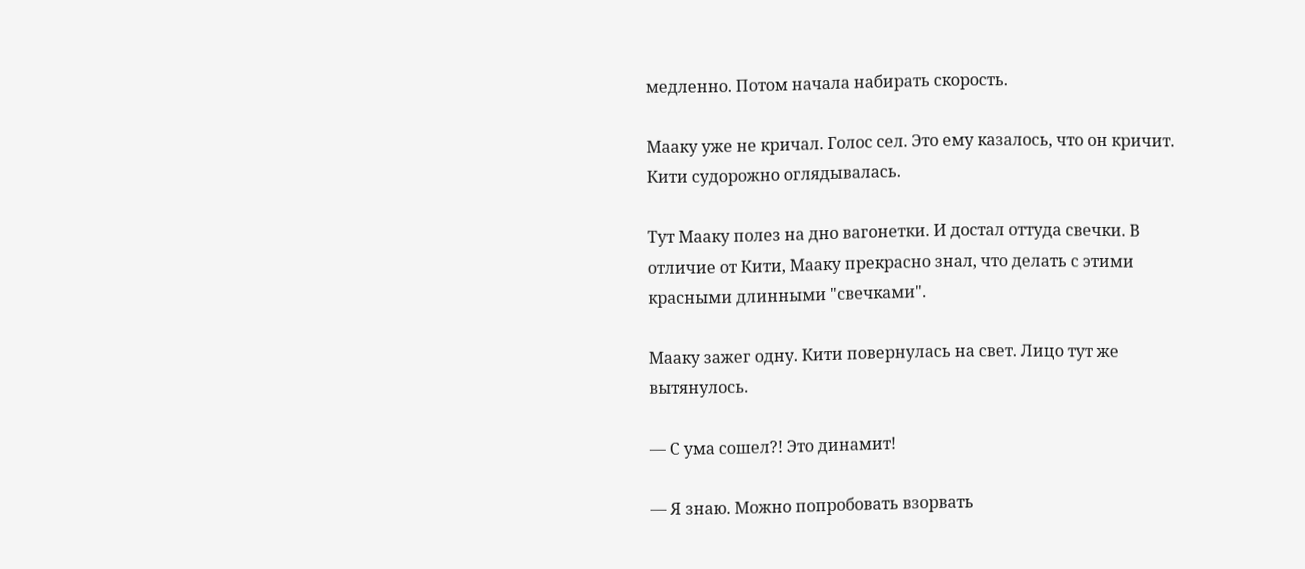медленно. Потом начала набирать скорость.

Мааку уже не кричал. Голос сел. Это ему казалось, что он кричит. Кити судорожно оглядывалась.

Тут Мааку полез на дно вагонетки. И достал оттуда свечки. В отличие от Кити, Мааку прекрасно знал, что делать с этими красными длинными "свечками".

Мааку зажег одну. Кити повернулась на свет. Лицо тут же вытянулось.

— С ума сошел?! Это динамит!

— Я знаю. Можно попробовать взорвать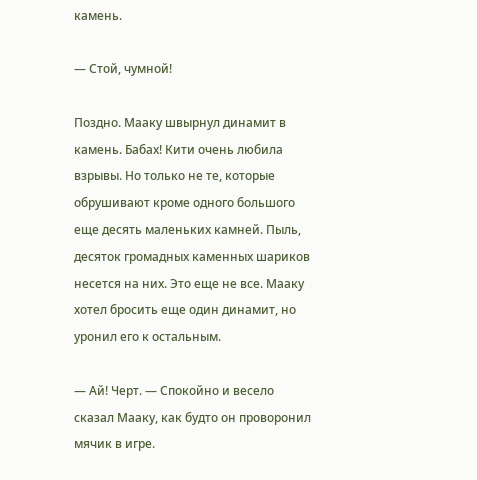камень.

— Стой, чумной!

Поздно. Мааку швырнул динамит в камень. Бабах! Кити очень любила взрывы. Но только не те, которые обрушивают кроме одного большого еще десять маленьких камней. Пыль, десяток громадных каменных шариков несется на них. Это еще не все. Мааку хотел бросить еще один динамит, но уронил его к остальным.

— Ай! Черт. — Спокойно и весело сказал Мааку, как будто он проворонил мячик в игре.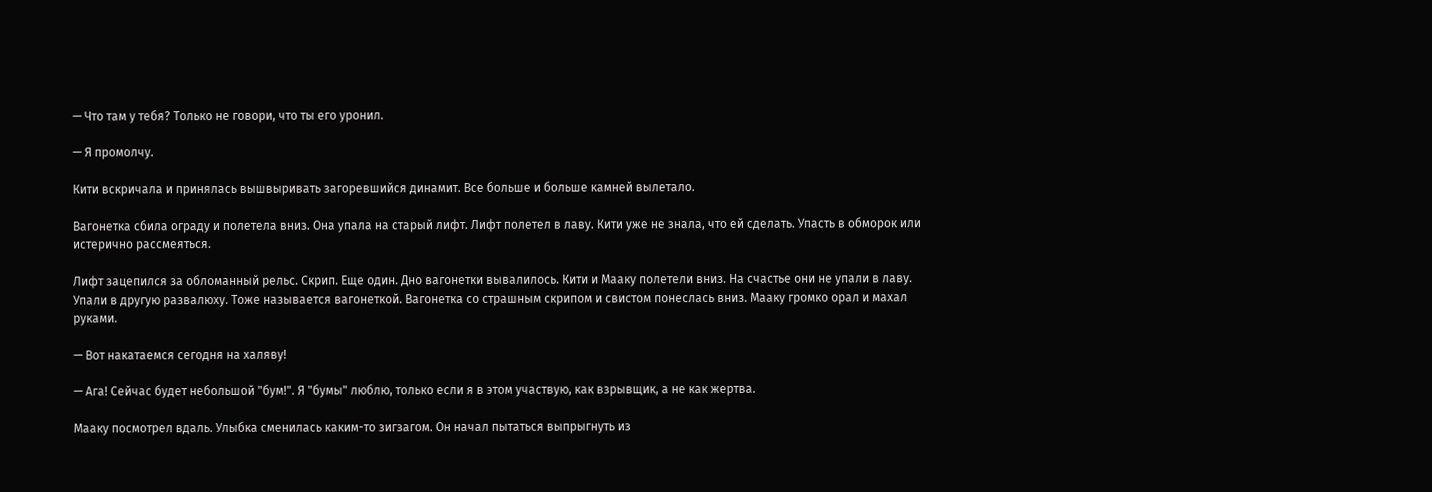— Что там у тебя? Только не говори, что ты его уронил.

— Я промолчу.

Кити вскричала и принялась вышвыривать загоревшийся динамит. Все больше и больше камней вылетало.

Вагонетка сбила ограду и полетела вниз. Она упала на старый лифт. Лифт полетел в лаву. Кити уже не знала, что ей сделать. Упасть в обморок или истерично рассмеяться.

Лифт зацепился за обломанный рельс. Скрип. Еще один. Дно вагонетки вывалилось. Кити и Мааку полетели вниз. На счастье они не упали в лаву. Упали в другую развалюху. Тоже называется вагонеткой. Вагонетка со страшным скрипом и свистом понеслась вниз. Мааку громко орал и махал руками.

— Вот накатаемся сегодня на халяву!

— Ага! Сейчас будет небольшой "бум!". Я "бумы" люблю, только если я в этом участвую, как взрывщик, а не как жертва.

Мааку посмотрел вдаль. Улыбка сменилась каким-то зигзагом. Он начал пытаться выпрыгнуть из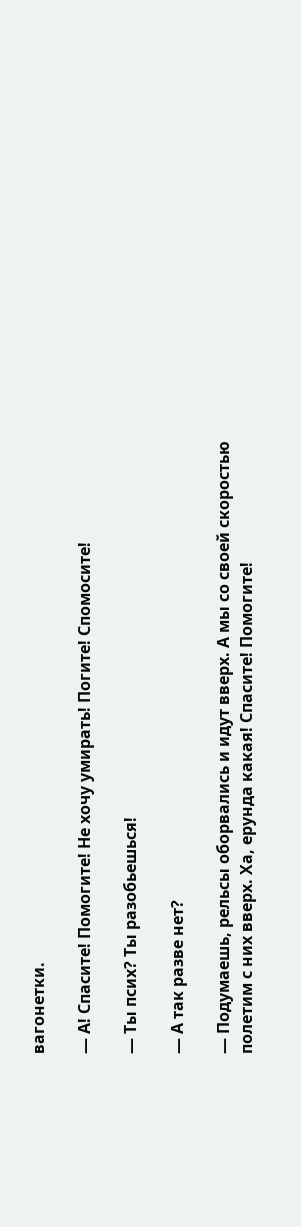вагонетки.

— А! Спасите! Помогите! Не хочу умирать! Погите! Спомосите!

— Ты псих? Ты разобьешься!

— А так разве нет?

— Подумаешь, рельсы оборвались и идут вверх. А мы со своей скоростью полетим с них вверх. Ха, ерунда какая! Спасите! Помогите!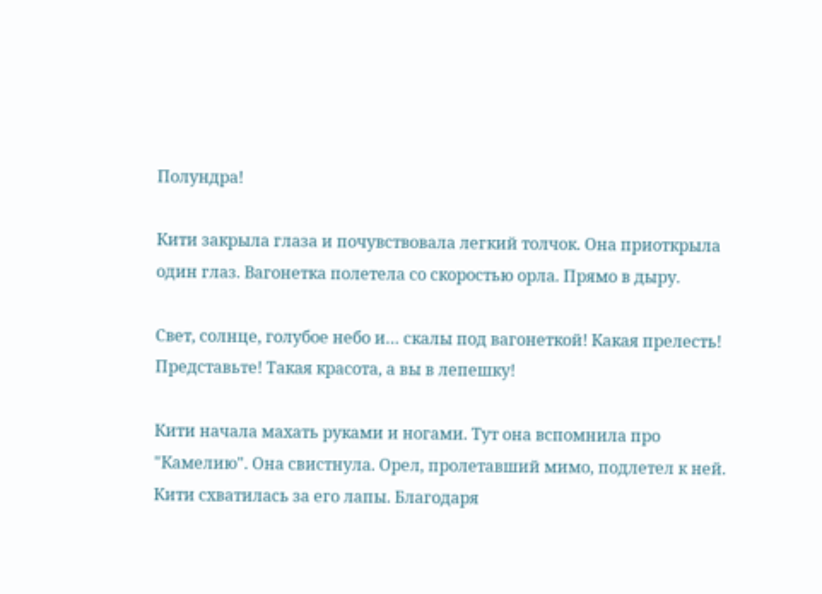Полундра!

Кити закрыла глаза и почувствовала легкий толчок. Она приоткрыла один глаз. Вагонетка полетела со скоростью орла. Прямо в дыру.

Свет, солнце, голубое небо и… скалы под вагонеткой! Какая прелесть! Представьте! Такая красота, а вы в лепешку!

Кити начала махать руками и ногами. Тут она вспомнила про "Камелию". Она свистнула. Орел, пролетавший мимо, подлетел к ней. Кити схватилась за его лапы. Благодаря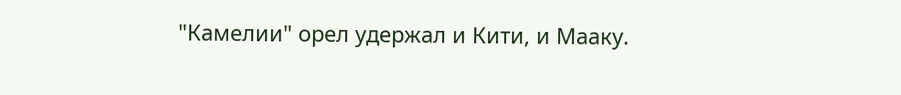"Камелии" орел удержал и Кити, и Мааку.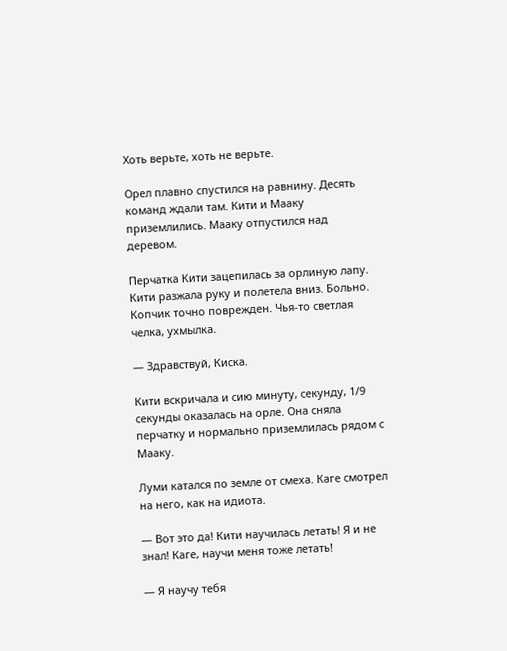Хоть верьте, хоть не верьте.

Орел плавно спустился на равнину. Десять команд ждали там. Кити и Мааку приземлились. Мааку отпустился над деревом.

Перчатка Кити зацепилась за орлиную лапу. Кити разжала руку и полетела вниз. Больно. Копчик точно поврежден. Чья-то светлая челка, ухмылка.

— Здравствуй, Киска.

Кити вскричала и сию минуту, секунду, 1/9 секунды оказалась на орле. Она сняла перчатку и нормально приземлилась рядом с Мааку.

Луми катался по земле от смеха. Каге смотрел на него, как на идиота.

— Вот это да! Кити научилась летать! Я и не знал! Каге, научи меня тоже летать!

— Я научу тебя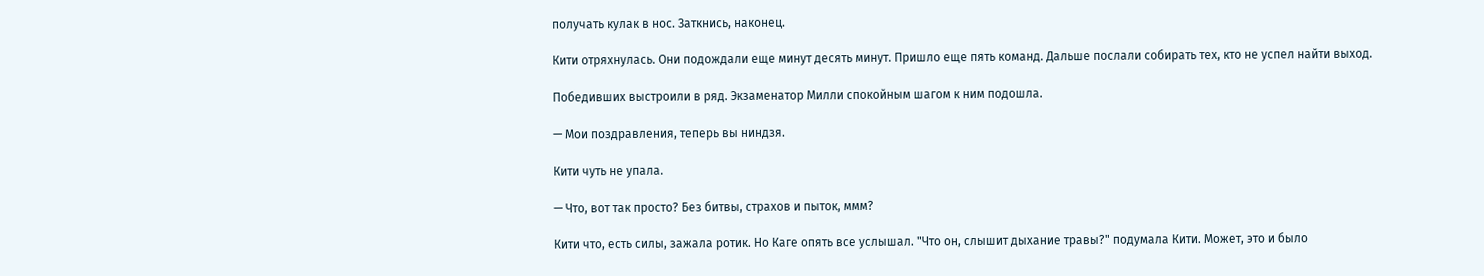получать кулак в нос. Заткнись, наконец.

Кити отряхнулась. Они подождали еще минут десять минут. Пришло еще пять команд. Дальше послали собирать тех, кто не успел найти выход.

Победивших выстроили в ряд. Экзаменатор Милли спокойным шагом к ним подошла.

— Мои поздравления, теперь вы ниндзя.

Кити чуть не упала.

— Что, вот так просто? Без битвы, страхов и пыток, ммм?

Кити что, есть силы, зажала ротик. Но Каге опять все услышал. "Что он, слышит дыхание травы?" подумала Кити. Может, это и было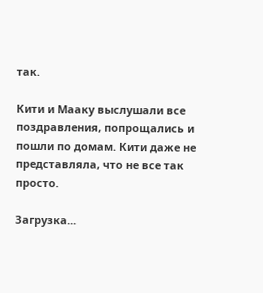так.

Кити и Мааку выслушали все поздравления, попрощались и пошли по домам. Кити даже не представляла, что не все так просто.

Загрузка...